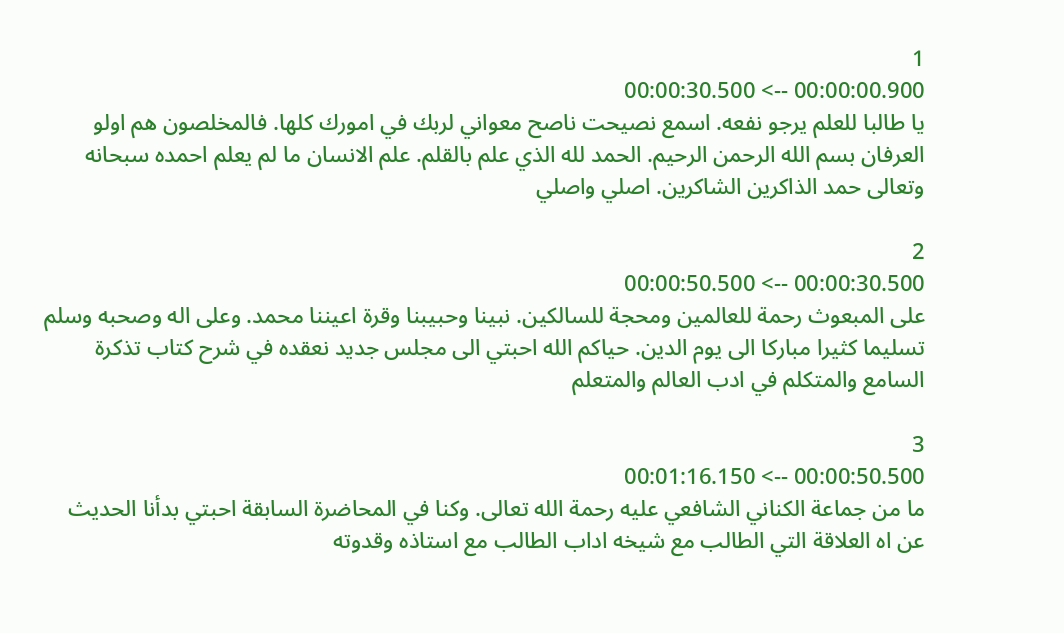1
00:00:00.900 --> 00:00:30.500
يا طالبا للعلم يرجو نفعه. اسمع نصيحت ناصح معواني لربك في امورك كلها. فالمخلصون هم اولو العرفان بسم الله الرحمن الرحيم. الحمد لله الذي علم بالقلم. علم الانسان ما لم يعلم احمده سبحانه وتعالى حمد الذاكرين الشاكرين. اصلي واصلي

2
00:00:30.500 --> 00:00:50.500
على المبعوث رحمة للعالمين ومحجة للسالكين. نبينا وحبيبنا وقرة اعيننا محمد. وعلى اله وصحبه وسلم تسليما كثيرا مباركا الى يوم الدين. حياكم الله احبتي الى مجلس جديد نعقده في شرح كتاب تذكرة السامع والمتكلم في ادب العالم والمتعلم

3
00:00:50.500 --> 00:01:16.150
ما من جماعة الكناني الشافعي عليه رحمة الله تعالى. وكنا في المحاضرة السابقة احبتي بدأنا الحديث عن اه العلاقة التي الطالب مع شيخه اداب الطالب مع استاذه وقدوته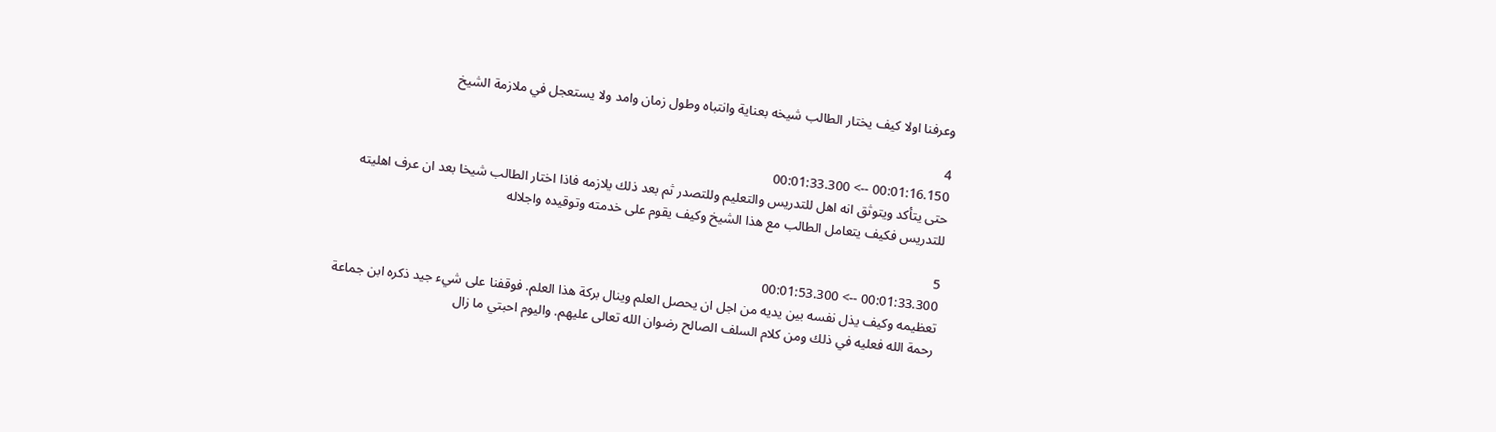وعرفنا اولا كيف يختار الطالب شيخه بعناية وانتباه وطول زمان وامد ولا يستعجل في ملازمة الشيخ

4
00:01:16.150 --> 00:01:33.300
حتى يتأكد ويتوثق انه اهل للتدريس والتعليم وللتصدر ثم بعد ذلك يلازمه فاذا اختار الطالب شيخا بعد ان عرف اهليته للتدريس فكيف يتعامل الطالب مع هذا الشيخ وكيف يقوم على خدمته وتوقيده واجلاله

5
00:01:33.300 --> 00:01:53.300
تعظيمه وكيف يذل نفسه بين يديه من اجل ان يحصل العلم وينال بركة هذا العلم. فوقفنا على شيء جيد ذكره ابن جماعة رحمة الله فعليه في ذلك ومن كلام السلف الصالح رضوان الله تعالى عليهم. واليوم احبتي ما زال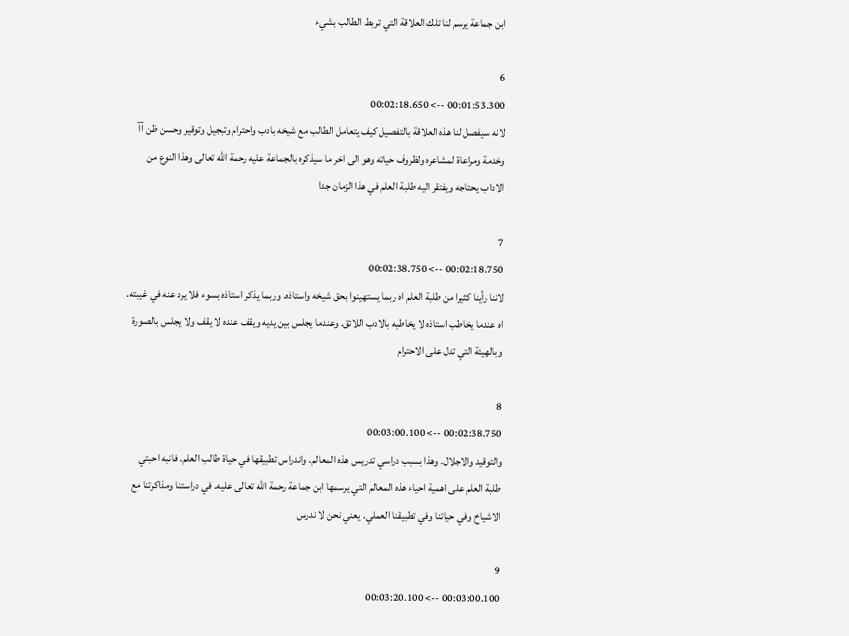ابن جماعة يرسم لنا تلك العلاقة التي تربط الطالب بشيء

6
00:01:53.300 --> 00:02:18.650
لانه سيفصل لنا هذه العلاقة بالتفصيل كيف يتعامل الطالب مع شيخه بادب واحترام وتبجيل وتوقير وحسن ظن آآ وخدمة ومراعاة لمشاعره ولظروف حياته وهو الى اخر ما سيذكره بالجماعة عليه رحمة الله تعالى وهذا النوع من الاداب يحتاجه ويفتقر اليه طلبة العلم في هذا الزمان جدا

7
00:02:18.750 --> 00:02:38.750
لاننا رأينا كثيرا من طلبة العلم اه ربما يستهينوا بحق شيخه واستاذه. وربما يذكر استاذه بسوء فلا يرد عنه في غيبته. اه عندما يخاطب استاذه لا يخاطبه بالادب اللائق. وعندما يجلس بين يديه ويقف عنده لا يقف ولا يجلس بالصورة وبالهيئة التي تدل على الاحترام

8
00:02:38.750 --> 00:03:00.100
والتوقيد والاجلال. وهذا بسبب دراسي تدريس هذه المعالم. واندراس تطبيقها في حياة طالب العلم. فانبه احبتي طلبة العلم على اهمية احياء هذه المعالم التي يرسمها ابن جماعة رحمة الله تعالى عليه. في دراستنا ومذاكرتنا مع الاشياخ وفي حياتنا وفي تطبيقنا العملي. يعني نحن لا ندرس

9
00:03:00.100 --> 00:03:20.100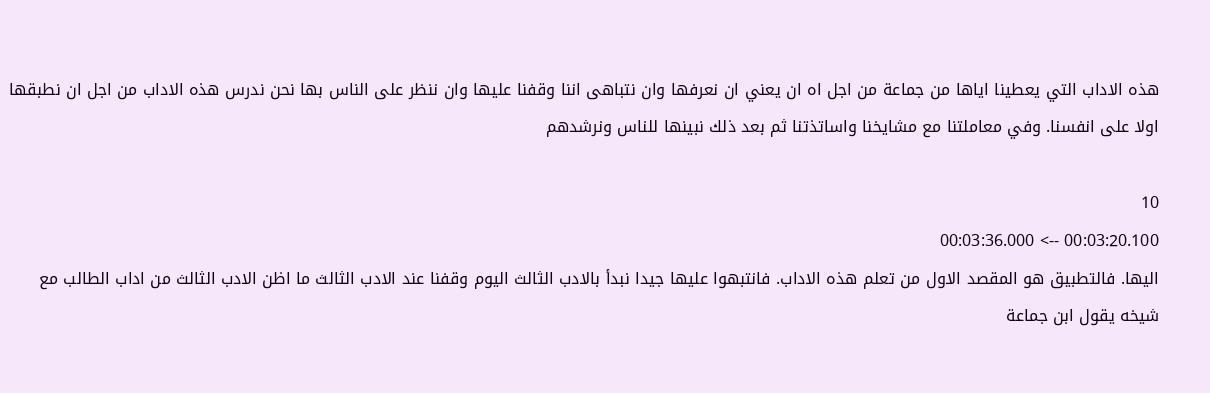هذه الاداب التي يعطينا اياها من جماعة من اجل اه ان يعني ان نعرفها وان نتباهى اننا وقفنا عليها وان ننظر على الناس بها نحن ندرس هذه الاداب من اجل ان نطبقها اولا على انفسنا. وفي معاملتنا مع مشايخنا واساتذتنا ثم بعد ذلك نبينها للناس ونرشدهم

10
00:03:20.100 --> 00:03:36.000
اليها. فالتطبيق هو المقصد الاول من تعلم هذه الاداب. فانتبهوا عليها جيدا نبدأ بالادب الثالث اليوم وقفنا عند الادب الثالث ما اظن الادب الثالث من اداب الطالب مع شيخه يقول ابن جماعة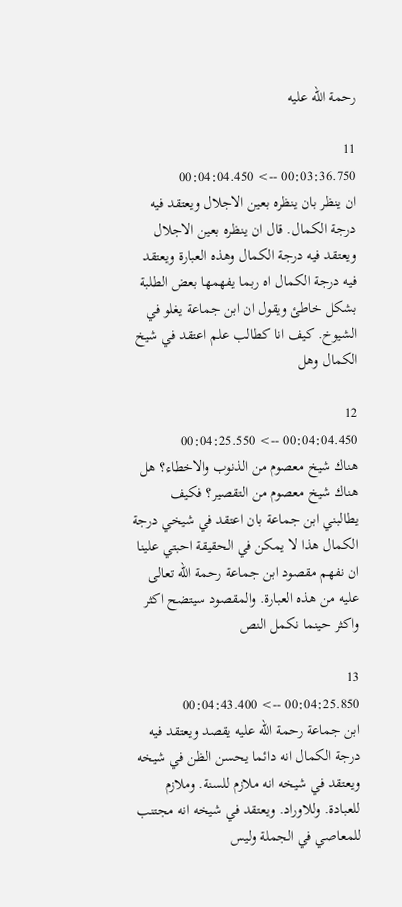رحمة الله عليه

11
00:03:36.750 --> 00:04:04.450
ان ينظر بان ينظره بعين الاجلال ويعتقد فيه درجة الكمال. قال ان ينظره بعين الاجلال ويعتقد فيه درجة الكمال وهذه العبارة ويعتقد فيه درجة الكمال اه ربما يفهمها بعض الطلبة بشكل خاطئ ويقول ان ابن جماعة يغلو في الشيوخ. كيف انا كطالب علم اعتقد في شيخ الكمال وهل

12
00:04:04.450 --> 00:04:25.550
هناك شيخ معصوم من الذنوب والاخطاء؟ هل هناك شيخ معصوم من التقصير؟ فكيف يطالبني ابن جماعة بان اعتقد في شيخي درجة الكمال هذا لا يمكن في الحقيقة احبتي علينا ان نفهم مقصود ابن جماعة رحمة الله تعالى عليه من هذه العبارة. والمقصود سيتضح اكثر واكثر حينما نكمل النص

13
00:04:25.850 --> 00:04:43.400
ابن جماعة رحمة الله عليه يقصد ويعتقد فيه درجة الكمال انه دائما يحسن الظن في شيخه ويعتقد في شيخه انه ملازم للسنة. وملازم للعبادة. وللاوراد. ويعتقد في شيخه انه مجتنب للمعاصي في الجملة وليس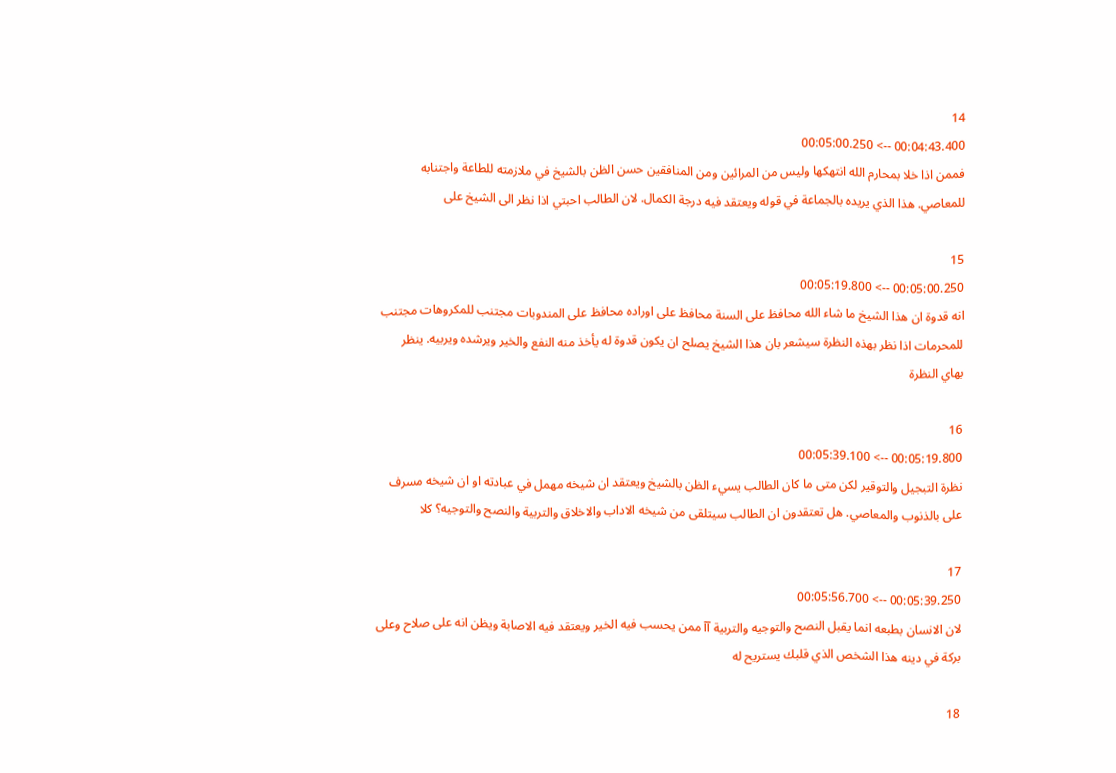14
00:04:43.400 --> 00:05:00.250
فممن اذا خلا بمحارم الله انتهكها وليس من المرائين ومن المنافقين حسن الظن بالشيخ في ملازمته للطاعة واجتنابه للمعاصي. هذا الذي يريده بالجماعة في قوله ويعتقد فيه درجة الكمال. لان الطالب احبتي اذا نظر الى الشيخ على

15
00:05:00.250 --> 00:05:19.800
انه قدوة ان هذا الشيخ ما شاء الله محافظ على السنة محافظ على اوراده محافظ على المندوبات مجتنب للمكروهات مجتنب للمحرمات اذا نظر بهذه النظرة سيشعر بان هذا الشيخ يصلح ان يكون قدوة له يأخذ منه النفع والخير ويرشده ويربيه. ينظر بهاي النظرة

16
00:05:19.800 --> 00:05:39.100
نظرة التبجيل والتوقير لكن متى ما كان الطالب يسيء الظن بالشيخ ويعتقد ان شيخه مهمل في عبادته او ان شيخه مسرف على بالذنوب والمعاصي. هل تعتقدون ان الطالب سيتلقى من شيخه الاداب والاخلاق والتربية والنصح والتوجيه؟ كلا

17
00:05:39.250 --> 00:05:56.700
لان الانسان بطبعه انما يقبل النصح والتوجيه والتربية آآ ممن يحسب فيه الخير ويعتقد فيه الاصابة ويظن انه على صلاح وعلى بركة في دينه هذا الشخص الذي قلبك يستريح له

18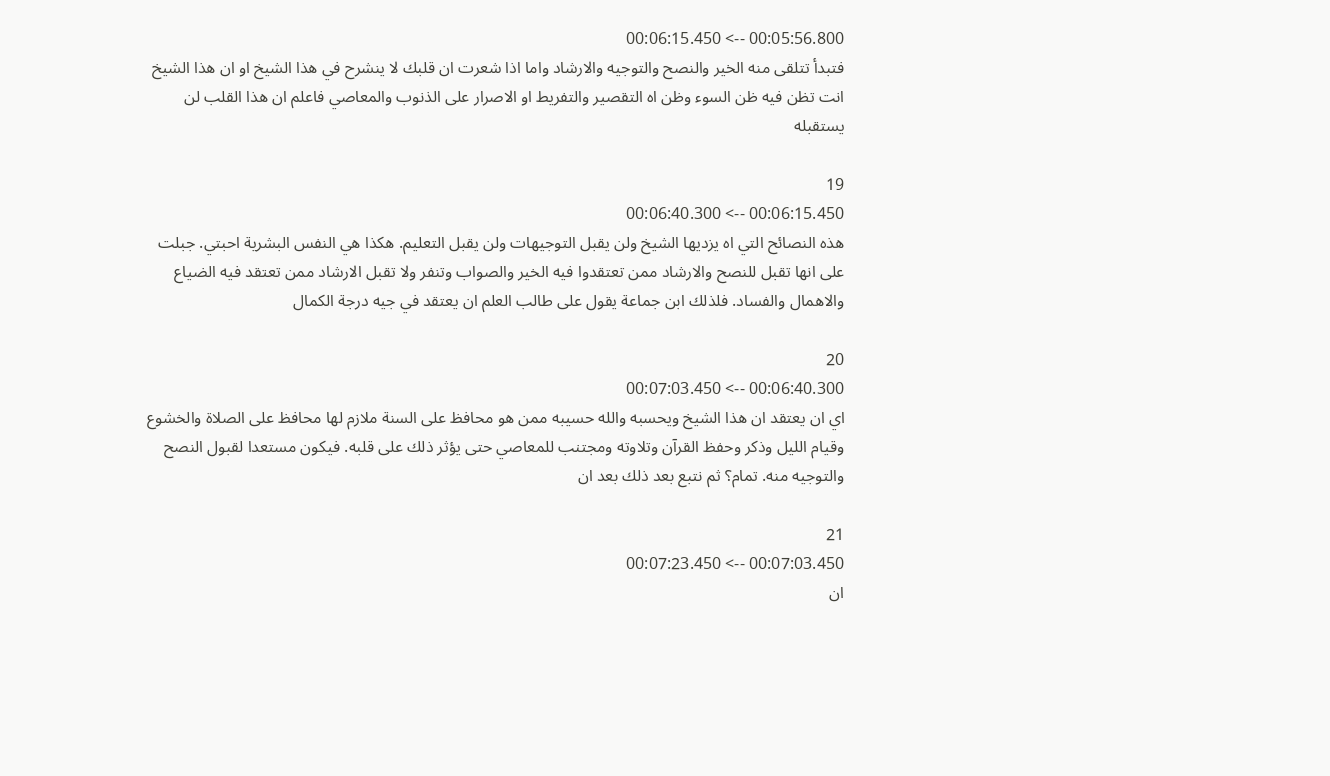00:05:56.800 --> 00:06:15.450
فتبدأ تتلقى منه الخير والنصح والتوجيه والارشاد واما اذا شعرت ان قلبك لا ينشرح في هذا الشيخ او ان هذا الشيخ انت تظن فيه ظن السوء وظن اه التقصير والتفريط او الاصرار على الذنوب والمعاصي فاعلم ان هذا القلب لن يستقبله

19
00:06:15.450 --> 00:06:40.300
هذه النصائح التي اه يزديها الشيخ ولن يقبل التوجيهات ولن يقبل التعليم. هكذا هي النفس البشرية احبتي. جبلت على انها تقبل للنصح والارشاد ممن تعتقدوا فيه الخير والصواب وتنفر ولا تقبل الارشاد ممن تعتقد فيه الضياع والاهمال والفساد. فلذلك ابن جماعة يقول على طالب العلم ان يعتقد في جيه درجة الكمال

20
00:06:40.300 --> 00:07:03.450
اي ان يعتقد ان هذا الشيخ ويحسبه والله حسيبه ممن هو محافظ على السنة ملازم لها محافظ على الصلاة والخشوع وقيام الليل وذكر وحفظ القرآن وتلاوته ومجتنب للمعاصي حتى يؤثر ذلك على قلبه. فيكون مستعدا لقبول النصح والتوجيه منه. تمام؟ ثم نتبع بعد ذلك بعد ان

21
00:07:03.450 --> 00:07:23.450
ان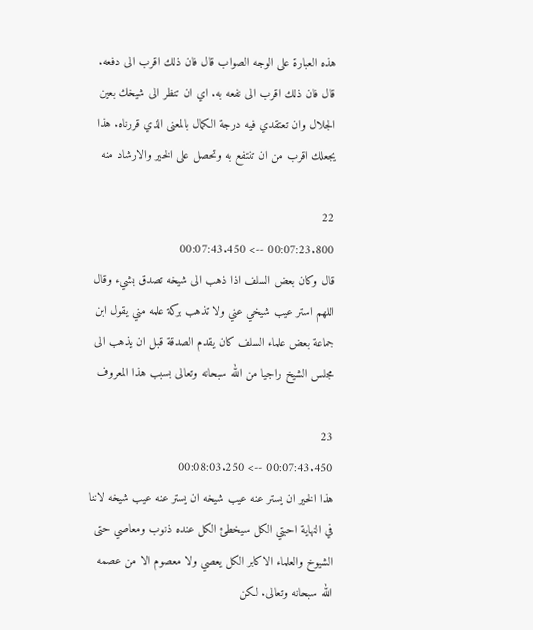هذه العبارة على الوجه الصواب قال فان ذلك اقرب الى دفعه. قال فان ذلك اقرب الى نفعه به. اي ان تنظر الى شيخك بعين الجلال وان تعتقدي فيه درجة الكمال بالمعنى الذي قررناه. هذا يجعلك اقرب من ان تنتفع به وتحصل على الخير والارشاد منه

22
00:07:23.800 --> 00:07:43.450
قال وكان بعض السلف اذا ذهب الى شيخه تصدق بشيء وقال اللهم استر عيب شيخي عني ولا تذهب بركة علمه مني يقول ابن جماعة بعض علماء السلف كان يقدم الصدقة قبل ان يذهب الى مجلس الشيخ راجيا من الله سبحانه وتعالى بسبب هذا المعروف

23
00:07:43.450 --> 00:08:03.250
هذا الخير ان يستر عنه عيب شيخه ان يستر عنه عيب شيخه لاننا في النهاية احبتي الكل سيخطئ الكل عنده ذنوب ومعاصي حتى الشيوخ والعلماء الاكابر الكل يعصي ولا معصوم الا من عصمه الله سبحانه وتعالى. لكن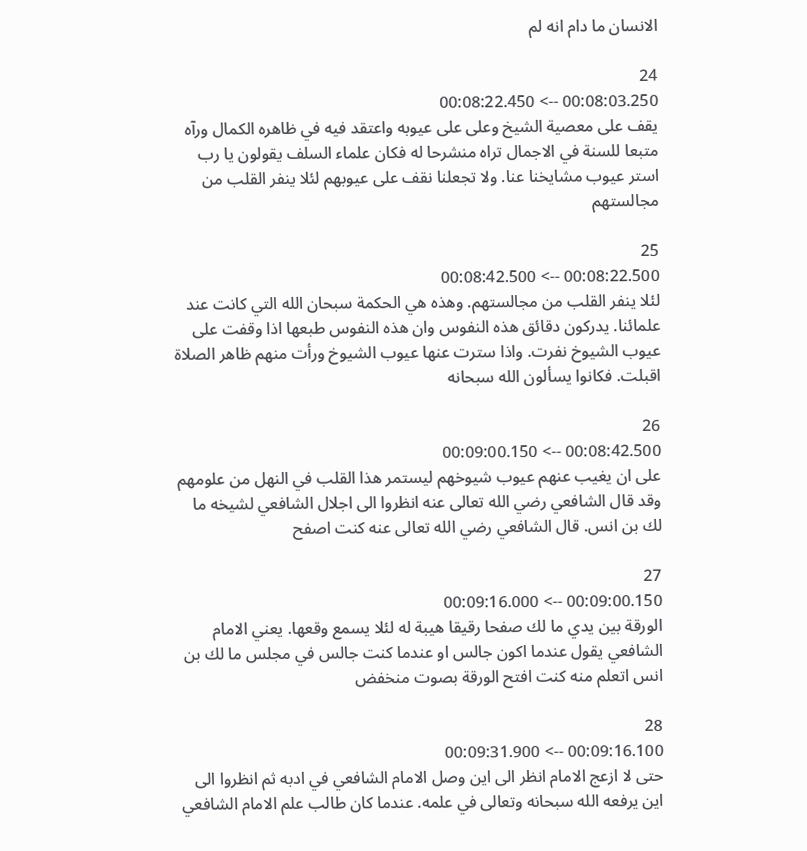الانسان ما دام انه لم

24
00:08:03.250 --> 00:08:22.450
يقف على معصية الشيخ وعلى على عيوبه واعتقد فيه في ظاهره الكمال ورآه متبعا للسنة في الاجمال تراه منشرحا له فكان علماء السلف يقولون يا رب استر عيوب مشايخنا عنا. ولا تجعلنا نقف على عيوبهم لئلا ينفر القلب من مجالستهم

25
00:08:22.500 --> 00:08:42.500
لئلا ينفر القلب من مجالستهم. وهذه هي الحكمة سبحان الله التي كانت عند علمائنا. يدركون دقائق هذه النفوس وان هذه النفوس طبعها اذا وقفت على عيوب الشيوخ نفرت. واذا سترت عنها عيوب الشيوخ ورأت منهم ظاهر الصلاة اقبلت. فكانوا يسألون الله سبحانه

26
00:08:42.500 --> 00:09:00.150
على ان يغيب عنهم عيوب شيوخهم ليستمر هذا القلب في النهل من علومهم وقد قال الشافعي رضي الله تعالى عنه انظروا الى اجلال الشافعي لشيخه ما لك بن انس. قال الشافعي رضي الله تعالى عنه كنت اصفح

27
00:09:00.150 --> 00:09:16.000
الورقة بين يدي ما لك صفحا رقيقا هيبة له لئلا يسمع وقعها. يعني الامام الشافعي يقول عندما اكون جالس او عندما كنت جالس في مجلس ما لك بن انس اتعلم منه كنت افتح الورقة بصوت منخفض

28
00:09:16.100 --> 00:09:31.900
حتى لا ازعج الامام انظر الى اين وصل الامام الشافعي في ادبه ثم انظروا الى اين يرفعه الله سبحانه وتعالى في علمه. عندما كان طالب علم الامام الشافعي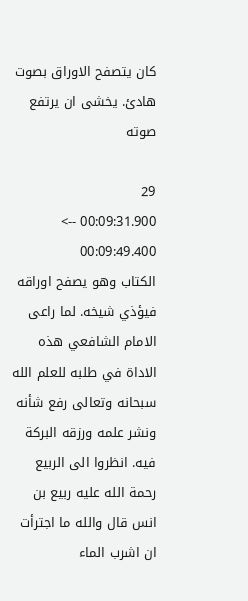كان يتصفح الاوراق بصوت هادئ. يخشى ان يرتفع صوته

29
00:09:31.900 --> 00:09:49.400
الكتاب وهو يصفح اوراقه فيؤذي شيخه. لما راعى الامام الشافعي هذه الاداة في طلبه للعلم الله سبحانه وتعالى رفع شأنه ونشر علمه ورزقه البركة فيه. انظروا الى الربيع رحمة الله عليه ربيع بن انس قال والله ما اجترأت ان اشرب الماء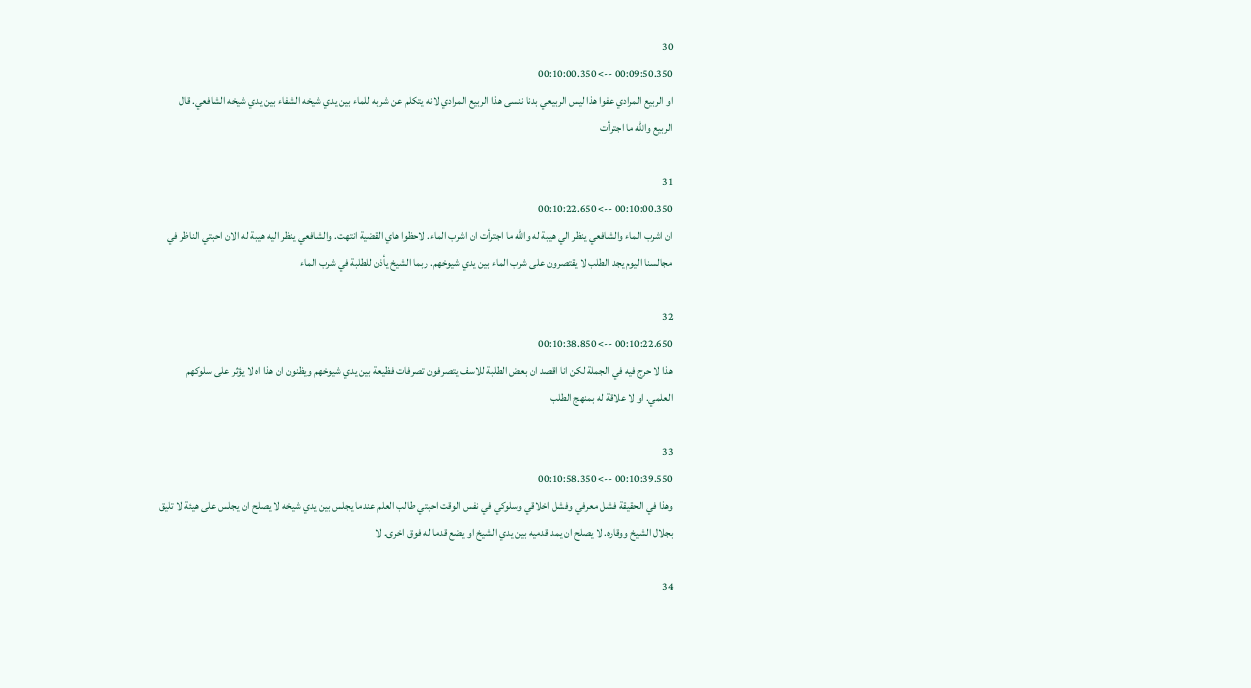30
00:09:50.350 --> 00:10:00.350
او الربيع المرادي عفوا هذا ليس الربيعي بدنا ننسى هذا الربيع المرادي لانه يتكلم عن شربه للماء بين يدي شيخه الشفاء بين يدي شيخه الشافعي. قال الربيع والله ما اجترأت

31
00:10:00.350 --> 00:10:22.650
ان اشرب الماء والشافعي ينظر الي هيبة له والله ما اجترأت ان اشرب الماء. لاحظوا هاي القضية انتهت. والشافعي ينظر اليه هيبة له الان احبتي الناظر في مجالسنا اليوم يجد الطلب لا يقتصرون على شرب الماء بين يدي شيوخهم. ربما الشيخ يأذن للطلبة في شرب الماء

32
00:10:22.650 --> 00:10:38.850
هذا لا حرج فيه في الجملة لكن انا اقصد ان بعض الطلبة للاسف يتصرفون تصرفات فظيعة بين يدي شيوخهم ويظنون ان هذا اه لا يؤثر على سلوكهم العلمي. او لا علاقة له بمنهج الطلب

33
00:10:39.550 --> 00:10:58.350
وهذا في الحقيقة فشل معرفي وفشل اخلاقي وسلوكي في نفس الوقت احبتي طالب العلم عندما يجلس بين يدي شيخه لا يصلح ان يجلس على هيئة لا تليق بجلال الشيخ ووقاره. لا يصلح ان يمد قدميه بين يدي الشيخ او يضع قدما له فوق اخرى. لا

34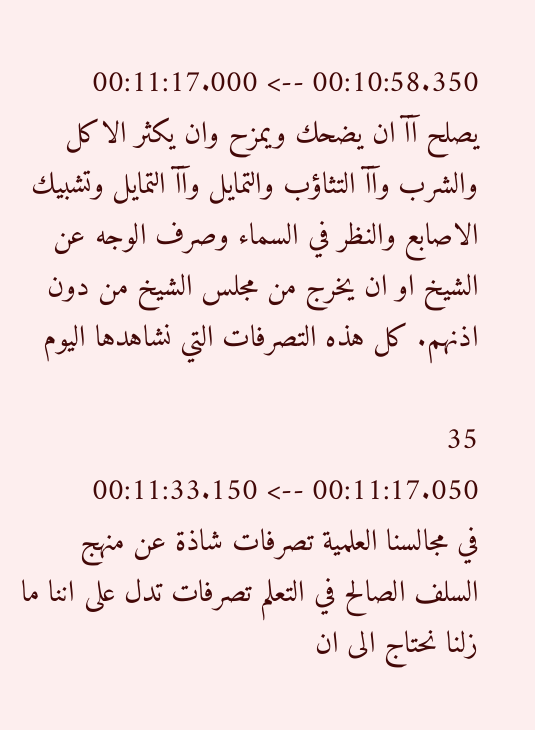00:10:58.350 --> 00:11:17.000
يصلح آآ ان يضحك ويمزح وان يكثر الاكل والشرب وآآ التثاؤب والتمايل وآآ التمايل وتشبيك الاصابع والنظر في السماء وصرف الوجه عن الشيخ او ان يخرج من مجلس الشيخ من دون اذنهم. كل هذه التصرفات التي نشاهدها اليوم

35
00:11:17.050 --> 00:11:33.150
في مجالسنا العلمية تصرفات شاذة عن منهج السلف الصالح في التعلم تصرفات تدل على اننا ما زلنا نحتاج الى ان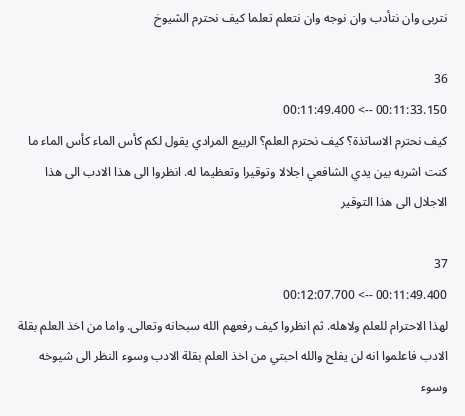نتربى وان نتأدب وان نوجه وان نتعلم تعلما كيف نحترم الشيوخ

36
00:11:33.150 --> 00:11:49.400
كيف نحترم الاساتذة؟ كيف نحترم العلم؟ الربيع المرادي يقول لكم كأس الماء كأس الماء ما كنت اشربه بين يدي الشافعي اجلالا وتوقيرا وتعظيما له. انظروا الى هذا الادب الى هذا الاجلال الى هذا التوقير

37
00:11:49.400 --> 00:12:07.700
لهذا الاحترام للعلم ولاهله. ثم انظروا كيف رفعهم الله سبحانه وتعالى. واما من اخذ العلم بقلة الادب فاعلموا انه لن يفلح والله احبتي من اخذ العلم بقلة الادب وسوء النظر الى شيوخه وسوء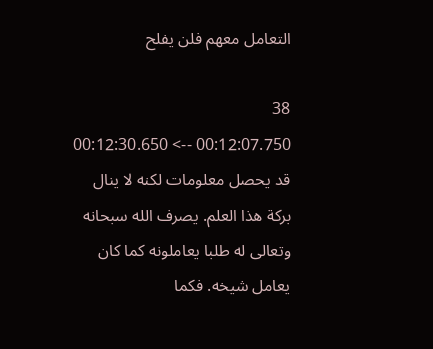التعامل معهم فلن يفلح

38
00:12:07.750 --> 00:12:30.650
قد يحصل معلومات لكنه لا ينال بركة هذا العلم. يصرف الله سبحانه وتعالى له طلبا يعاملونه كما كان يعامل شيخه. فكما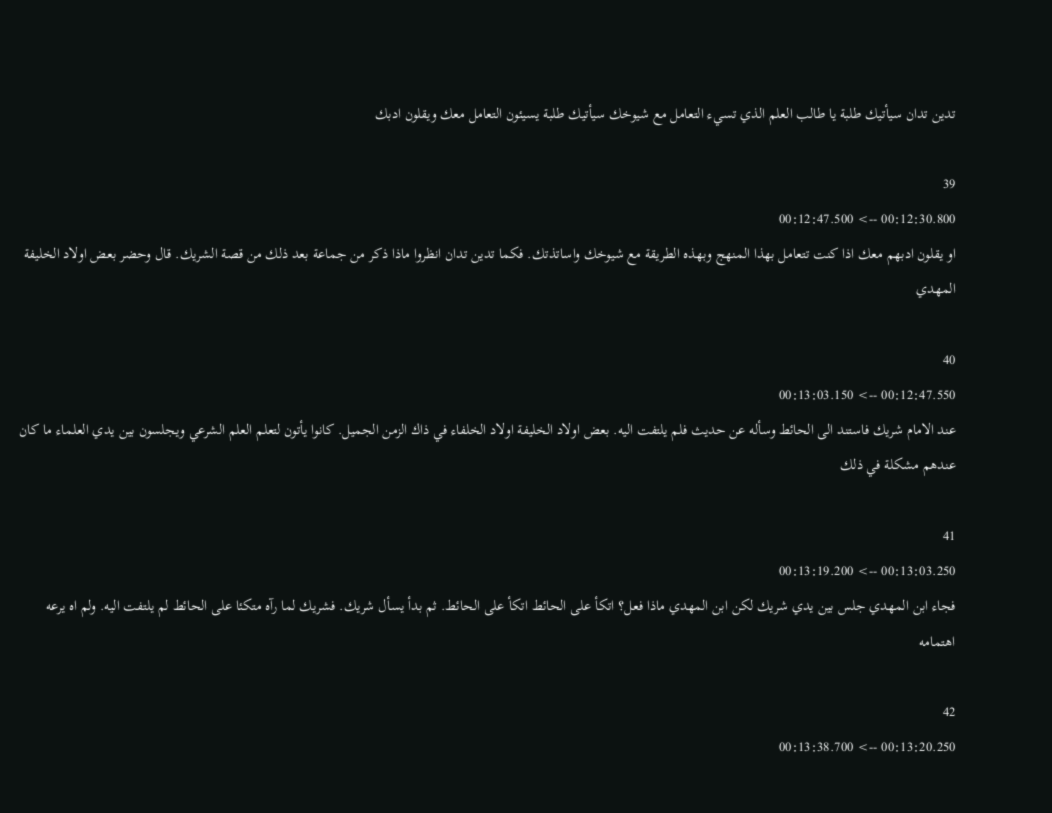تدين تدان سيأتيك طلبة يا طالب العلم الذي تسيء التعامل مع شيوخك سيأتيك طلبة يسيئون التعامل معك ويقلون ادبك

39
00:12:30.800 --> 00:12:47.500
او يقلون ادبهم معك اذا كنت تتعامل بهذا المنهج وبهذه الطريقة مع شيوخك واساتذتك. فكما تدين تدان انظروا ماذا ذكر من جماعة بعد ذلك من قصة الشريك. قال وحضر بعض اولاد الخليفة المهدي

40
00:12:47.550 --> 00:13:03.150
عند الامام شريك فاستند الى الحائط وسأله عن حديث فلم يلتفت اليه. بعض اولاد الخليفة اولاد الخلفاء في ذاك الزمن الجميل. كانوا يأتون لتعلم العلم الشرعي ويجلسون بين يدي العلماء ما كان عندهم مشكلة في ذلك

41
00:13:03.250 --> 00:13:19.200
فجاء ابن المهدي جلس بين يدي شريك لكن ابن المهدي ماذا فعل؟ اتكأ على الحائط اتكأ على الحائط. ثم بدأ يسأل شريك. فشريك لما رآه متكئا على الحائط لم يلتفت اليه. ولم اه يرعه اهتمامه

42
00:13:20.250 --> 00:13:38.700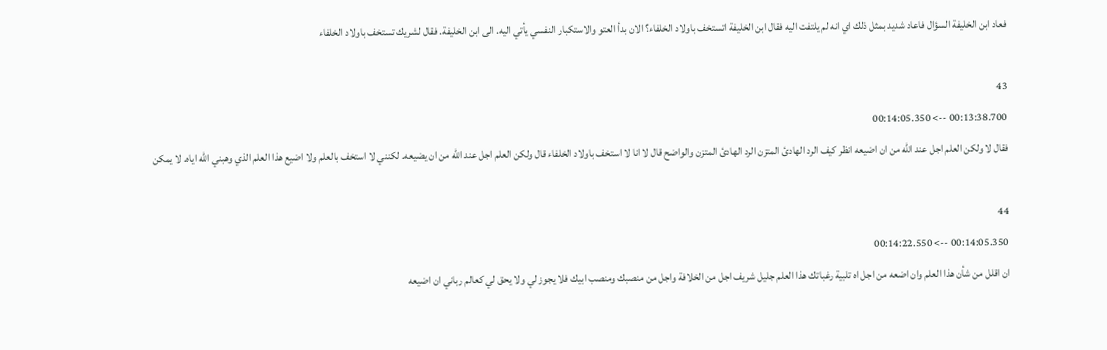فعاد ابن الخليفة السؤال فاعاد شديد بمثل ذلك اي انه لم يلتفت اليه فقال ابن الخليفة اتستخف باولاد الخلفاء؟ الان بدأ العتو والاستكبار النفسي يأتي اليه. الى ابن الخليفة. فقال لشريك تستخف باولاد الخلفاء

43
00:13:38.700 --> 00:14:05.350
فقال لا ولكن العلم اجل عند الله من ان اضيعه انظر كيف الرد الهادئ المتزن الرد الهادئ المتزن والواضح قال لا انا لا استخف باولاد الخلفاء قال ولكن العلم اجل عند الله من ان يضيعه. لكنني لا استخف بالعلم ولا اضيع هذا العلم الذي وهبني الله اياه. لا يمكن

44
00:14:05.350 --> 00:14:22.550
ان اقلل من شأن هذا العلم وان اضعه من اجل اه تلبية رغباتك هذا العلم جليل شريف اجل من الخلافة واجل من منصبك ومنصب ابيك فلا يجوز لي ولا يحق لي كعالم رباني ان اضيعه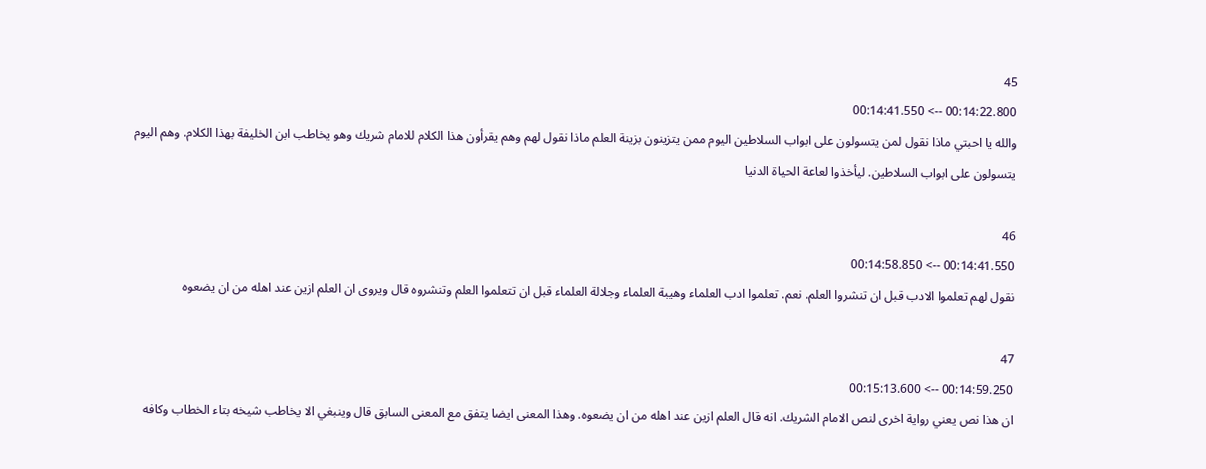45
00:14:22.800 --> 00:14:41.550
والله يا احبتي ماذا نقول لمن يتسولون على ابواب السلاطين اليوم ممن يتزينون بزينة العلم ماذا نقول لهم وهم يقرأون هذا الكلام للامام شريك وهو يخاطب ابن الخليفة بهذا الكلام. وهم اليوم يتسولون على ابواب السلاطين. ليأخذوا لعاعة الحياة الدنيا

46
00:14:41.550 --> 00:14:58.850
نقول لهم تعلموا الادب قبل ان تنشروا العلم. نعم. تعلموا ادب العلماء وهيبة العلماء وجلالة العلماء قبل ان تتعلموا العلم وتنشروه قال ويروى ان العلم ازين عند اهله من ان يضعوه

47
00:14:59.250 --> 00:15:13.600
ان هذا نص يعني رواية اخرى لنص الامام الشريك. انه قال العلم ازين عند اهله من ان يضعوه. وهذا المعنى ايضا يتفق مع المعنى السابق قال وينبغي الا يخاطب شيخه بتاء الخطاب وكافه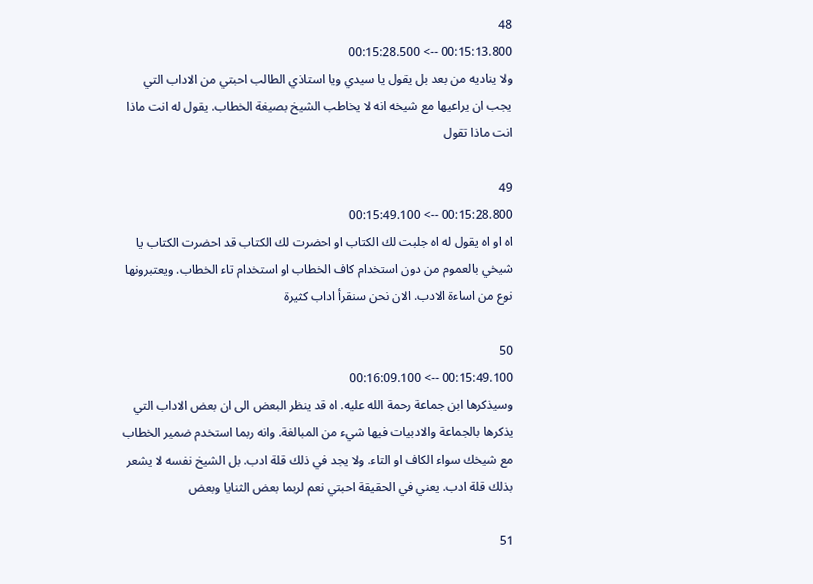48
00:15:13.800 --> 00:15:28.500
ولا يناديه من بعد بل يقول يا سيدي ويا استاذي الطالب احبتي من الاداب التي يجب ان يراعيها مع شيخه انه لا يخاطب الشيخ بصيغة الخطاب. يقول له انت ماذا انت ماذا تقول

49
00:15:28.800 --> 00:15:49.100
اه او اه يقول له اه جلبت لك الكتاب او احضرت لك الكتاب قد احضرت الكتاب يا شيخي بالعموم من دون استخدام كاف الخطاب او استخدام تاء الخطاب. ويعتبرونها نوع من اساءة الادب. الان نحن سنقرأ اداب كثيرة

50
00:15:49.100 --> 00:16:09.100
وسيذكرها ابن جماعة رحمة الله عليه. اه قد ينظر البعض الى ان بعض الاداب التي يذكرها بالجماعة والادبيات فيها شيء من المبالغة. وانه ربما استخدم ضمير الخطاب مع شيخك سواء الكاف او التاء. ولا يجد في ذلك قلة ادب. بل الشيخ نفسه لا يشعر بذلك قلة ادب. يعني في الحقيقة احبتي نعم لربما بعض الثنايا وبعض

51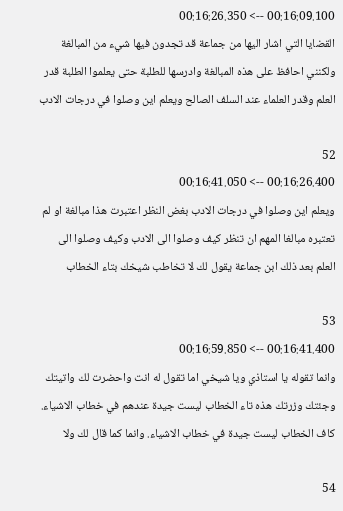00:16:09.100 --> 00:16:26.350
القضايا التي اشار اليها من جماعة قد تجدون فيها شيء من المبالغة ولكنني احافظ على هذه المبالغة وادرسها للطلبة حتى يعلموا الطلبة قدر العلم وقدر العلماء عند السلف الصالح ويعلم اين وصلوا في درجات الادب

52
00:16:26.400 --> 00:16:41.050
ويعلم اين وصلوا في درجات الادب بغض النظر اعتبرت هذا مبالغة او لم تعتبره مبالغا المهم ان تنظر كيف وصلوا الى الادب وكيف وصلوا الى العلم بعد ذلك ابن جماعة يقول لك لا تخاطب شيخك بتاء الخطاب

53
00:16:41.400 --> 00:16:59.850
وانما تقوله يا استاذي ويا شيخي اما تقول له انت واحضرت لك واتيتك وجئتك وزرتك هذه تاء الخطاب ليست جيدة عندهم في خطاب الاشياء. كاف الخطاب ليست جيدة في خطاب الاشياء. وانما كما قال لك ولا

54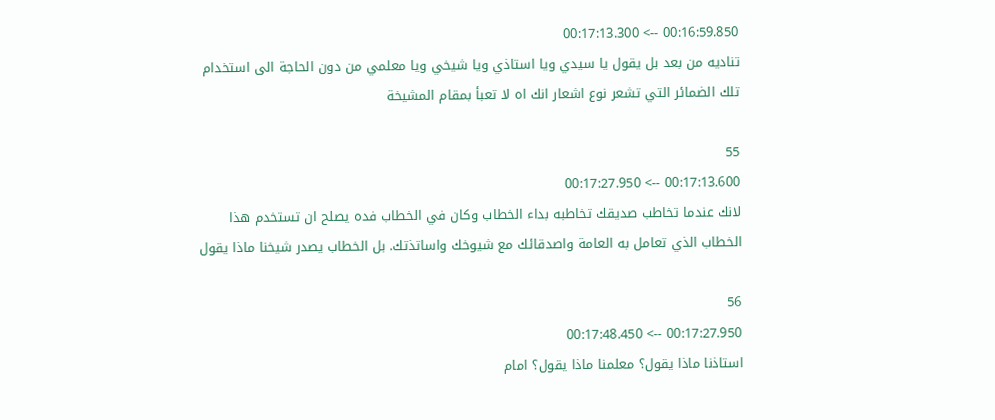00:16:59.850 --> 00:17:13.300
تناديه من بعد بل يقول يا سيدي ويا استاذي ويا شيخي ويا معلمي من دون الحاجة الى استخدام تلك الضمائر التي تشعر نوع اشعار انك اه لا تعبأ بمقام المشيخة

55
00:17:13.600 --> 00:17:27.950
لانك عندما تخاطب صديقك تخاطبه بداء الخطاب وكان في الخطاب فده يصلح ان تستخدم هذا الخطاب الذي تعامل به العامة واصدقائك مع شيوخك واساتذتك. بل الخطاب يصدر شيخنا ماذا يقول

56
00:17:27.950 --> 00:17:48.450
استاذنا ماذا يقول؟ معلمنا ماذا يقول؟ امام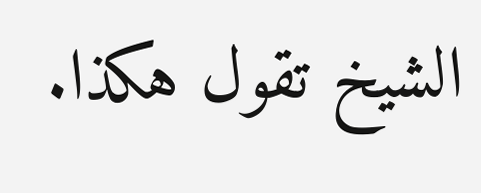الشيخ تقول هكذا.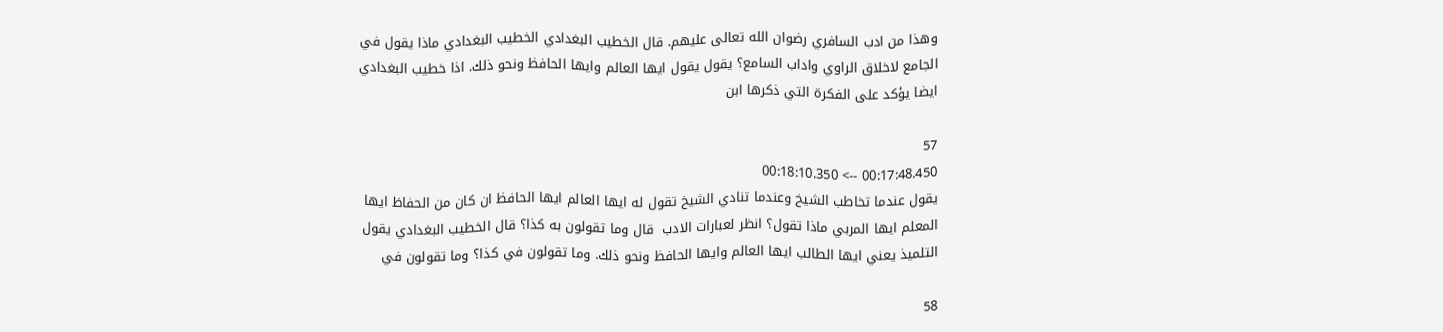وهذا من ادب السافري رضوان الله تعالى عليهم. قال الخطيب البغدادي الخطيب البغدادي ماذا يقول في الجامع لاخلاق الراوي واداب السامع؟ يقول يقول ايها العالم وايها الحافظ ونحو ذلك. اذا خطيب البغدادي ايضا يؤكد على الفكرة التي ذكرها ابن

57
00:17:48.450 --> 00:18:10.350
يقول عندما تخاطب الشيخ وعندما تنادي الشيخ تقول له ايها العالم ايها الحافظ ان كان من الحفاظ ايها المعلم ايها المربي ماذا تقول؟ انظر لعبارات الادب  قال وما تقولون به كذا؟ قال الخطيب البغدادي يقول التلميذ يعني ايها الطالب ايها العالم وايها الحافظ ونحو ذلك. وما تقولون في كذا؟ وما تقولون في

58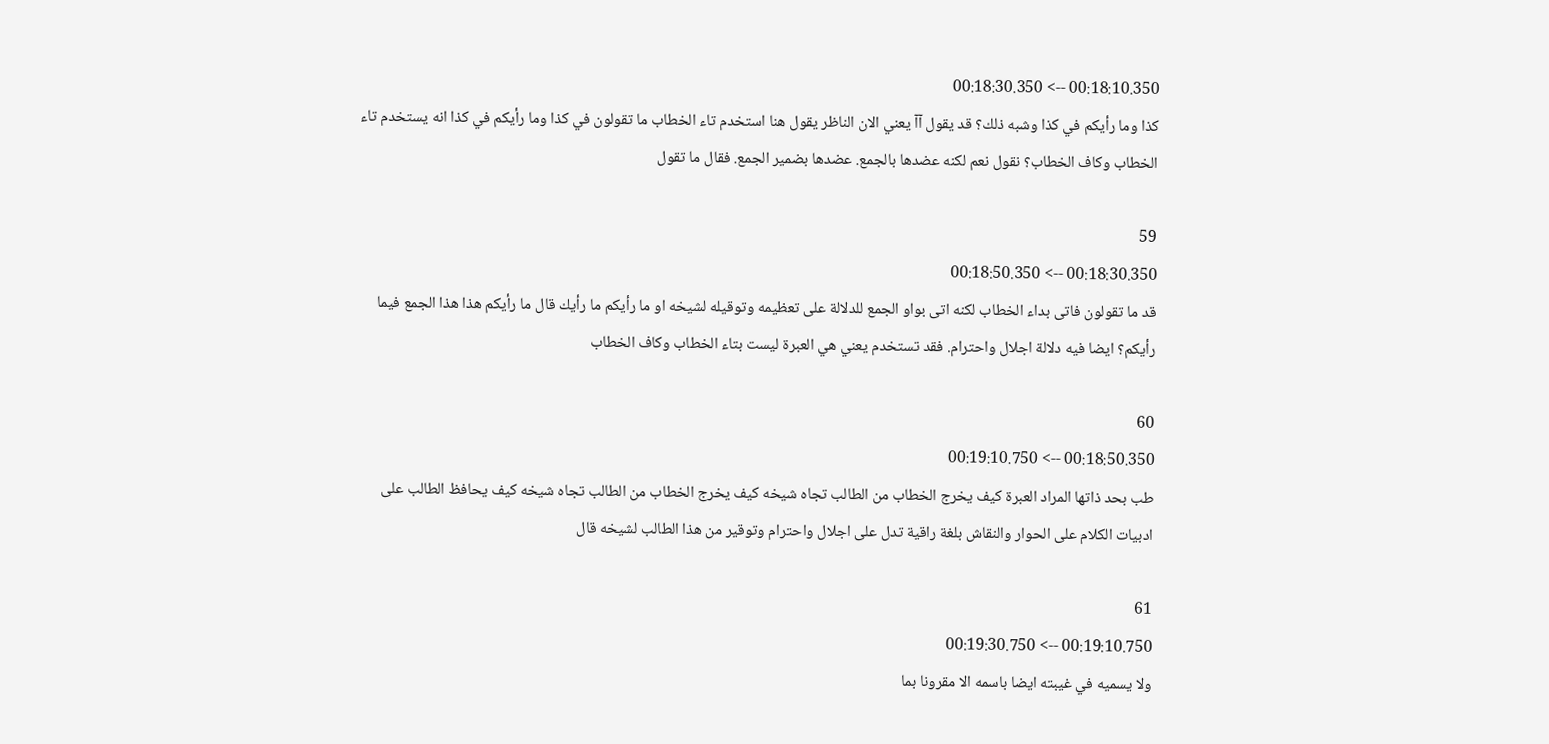00:18:10.350 --> 00:18:30.350
كذا وما رأيكم في كذا وشبه ذلك؟ قد يقول آآ يعني الان الناظر يقول هنا استخدم تاء الخطاب ما تقولون في كذا وما رأيكم في كذا انه يستخدم تاء الخطاب وكاف الخطاب؟ نقول نعم لكنه عضدها بالجمع. عضدها بضمير الجمع. فقال ما تقول

59
00:18:30.350 --> 00:18:50.350
قد ما تقولون فاتى بداء الخطاب لكنه اتى بواو الجمع للدلالة على تعظيمه وتوقيله لشيخه او ما رأيكم ما رأيك قال ما رأيكم هذا هذا الجمع فيما رأيكم؟ ايضا فيه دلالة اجلال واحترام. فقد تستخدم يعني هي العبرة ليست بتاء الخطاب وكاف الخطاب

60
00:18:50.350 --> 00:19:10.750
طب بحد ذاتها المراد العبرة كيف يخرج الخطاب من الطالب تجاه شيخه كيف يخرج الخطاب من الطالب تجاه شيخه كيف يحافظ الطالب على ادبيات الكلام على الحوار والنقاش بلغة راقية تدل على اجلال واحترام وتوقير من هذا الطالب لشيخه قال

61
00:19:10.750 --> 00:19:30.750
ولا يسميه في غيبته ايضا باسمه الا مقرونا بما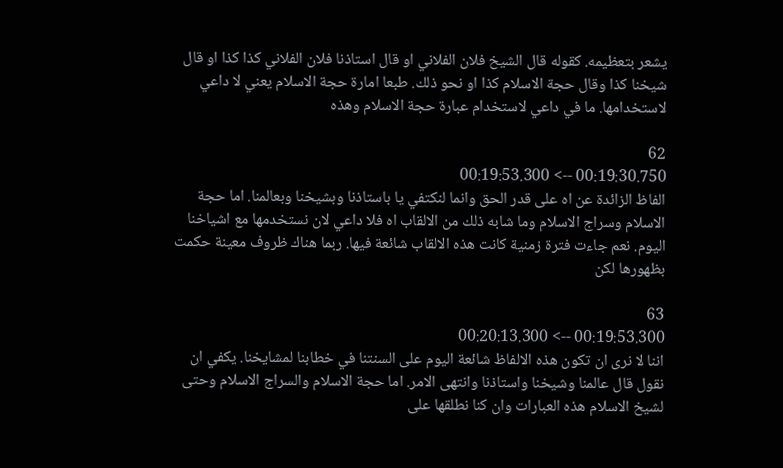يشعر بتعظيمه. كقوله قال الشيخ فلان الفلاني او قال استاذنا فلان الفلاني كذا كذا او قال شيخنا كذا وقال حجة الاسلام كذا او نحو ذلك. طبعا امارة حجة الاسلام يعني لا داعي لاستخدامها. ما في داعي لاستخدام عبارة حجة الاسلام وهذه

62
00:19:30.750 --> 00:19:53.300
الفاظ الزائدة عن اه على قدر الحق وانما لنكتفي يا باستاذنا وبشيخنا وبعالمنا. اما حجة الاسلام وسراج الاسلام وما شابه ذلك من الالقاب اه فلا داعي لان نستخدمها مع اشياخنا اليوم. نعم جاءت فترة زمنية كانت هذه الالقاب شائعة فيها. ربما هناك ظروف معينة حكمت بظهورها لكن

63
00:19:53.300 --> 00:20:13.300
اننا لا نرى ان تكون هذه الالفاظ شائعة اليوم على السنتنا في خطابنا لمشايخنا. يكفي ان نقول قال عالمنا وشيخنا واستاذنا وانتهى الامر. اما حجة الاسلام والسراج الاسلام وحتى لشيخ الاسلام هذه العبارات وان كنا نطلقها على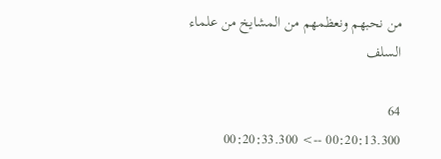من نحبهم ونعظمهم من المشايخ من علماء السلف

64
00:20:13.300 --> 00:20:33.300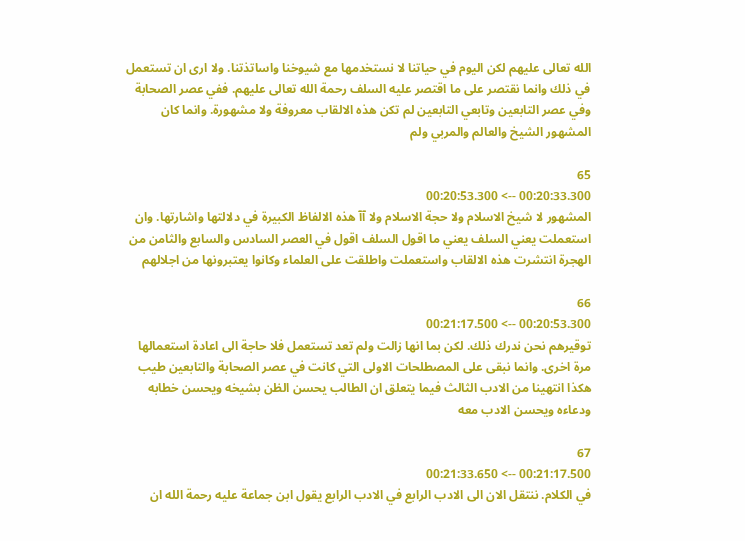الله تعالى عليهم لكن اليوم في حياتنا لا نستخدمها مع شيوخنا واساتذتنا. ولا ارى ان تستعمل في ذلك وانما نقتصر على ما اقتصر عليه السلف رحمة الله تعالى عليهم. ففي عصر الصحابة وفي عصر التابعين وتابعي التابعين لم تكن هذه الالقاب معروفة ولا مشهورة. وانما كان المشهور الشيخ والعالم والمربي ولم

65
00:20:33.300 --> 00:20:53.300
المشهور لا شيخ الاسلام ولا حجة الاسلام ولا آآ هذه الالفاظ الكبيرة في دلالتها واشارتها. وان استعملت يعني السلف يعني ما اقول السلف اقول في العصر السادس والسابع والثامن من الهجرة انتشرت هذه الالقاب واستعملت واطلقت على العلماء وكانوا يعتبرونها من اجلالهم

66
00:20:53.300 --> 00:21:17.500
توقيرهم نحن ندرك ذلك. لكن بما انها زالت ولم تعد تستعمل فلا حاجة الى اعادة استعمالها مرة اخرى. وانما نبقى على المصطلحات الاولى التي كانت في عصر الصحابة والتابعين طيب هكذا انتهينا من الادب الثالث فيما يتعلق ان الطالب يحسن الظن بشيخه ويحسن خطابه ودعاءه ويحسن الادب معه

67
00:21:17.500 --> 00:21:33.650
في الكلام. ننتقل الان الى الادب الرابع في الادب الرابع يقول ابن جماعة عليه رحمة الله ان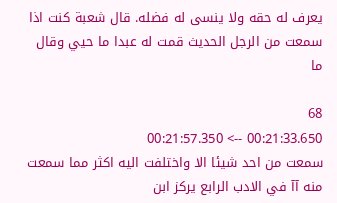يعرف له حقه ولا ينسى له فضله. قال شعبة كنت اذا سمعت من الرجل الحديث قمت له عبدا ما حيي وقال ما

68
00:21:33.650 --> 00:21:57.350
سمعت من احد شيئا الا واختلفت اليه اكثر مما سمعت منه آآ في الادب الرابع يركز ابن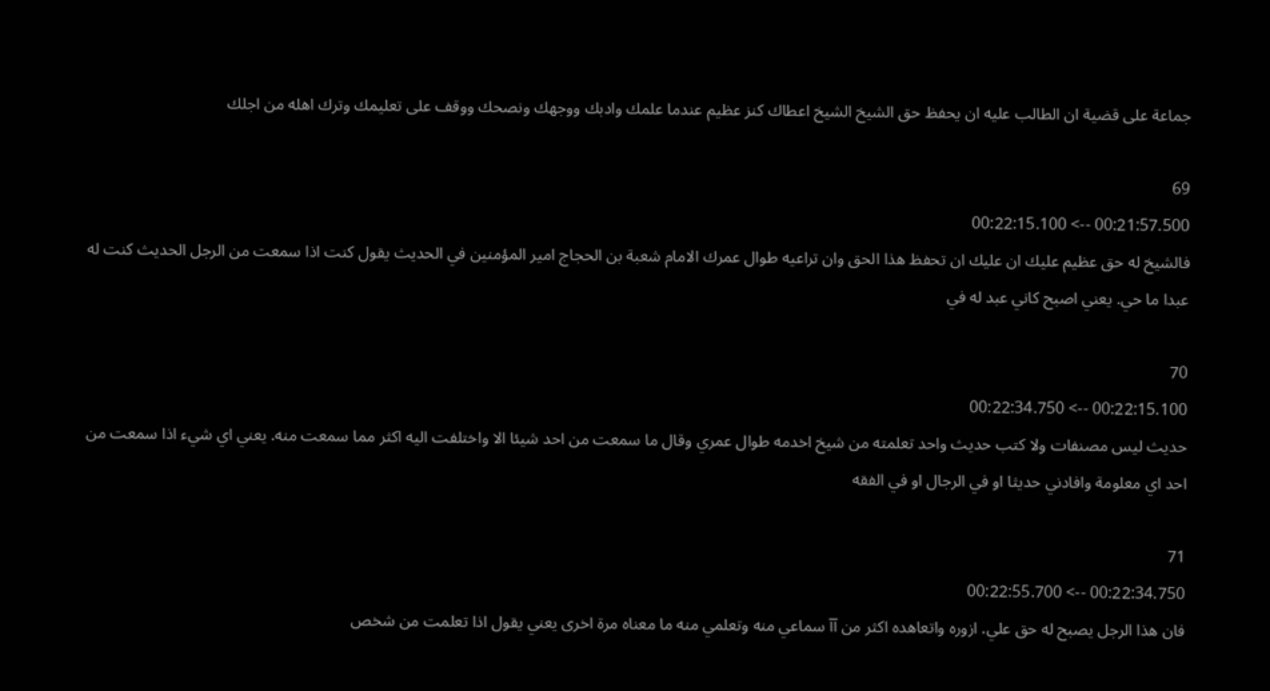جماعة على قضية ان الطالب عليه ان يحفظ حق الشيخ الشيخ اعطاك كنز عظيم عندما علمك وادبك ووجهك ونصحك ووقف على تعليمك وترك اهله من اجلك

69
00:21:57.500 --> 00:22:15.100
فالشيخ له حق عظيم عليك ان عليك ان تحفظ هذا الحق وان تراعيه طوال عمرك الامام شعبة بن الحجاج امير المؤمنين في الحديث يقول كنت اذا سمعت من الرجل الحديث كنت له عبدا ما حي. يعني اصبح كاني عبد له في

70
00:22:15.100 --> 00:22:34.750
حديث ليس مصنفات ولا كتب حديث واحد تعلمته من شيخ اخدمه طوال عمري وقال ما سمعت من احد شيئا الا واختلفت اليه اكثر مما سمعت منه. يعني اي شيء اذا سمعت من احد اي معلومة وافادني حديثا او في الرجال او في الفقه

71
00:22:34.750 --> 00:22:55.700
فان هذا الرجل يصبح له حق علي. ازوره واتعاهده اكثر من آآ سماعي منه وتعلمي منه ما معناه مرة اخرى يعني يقول اذا تعلمت من شخص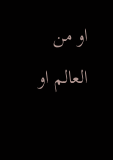او من العالم او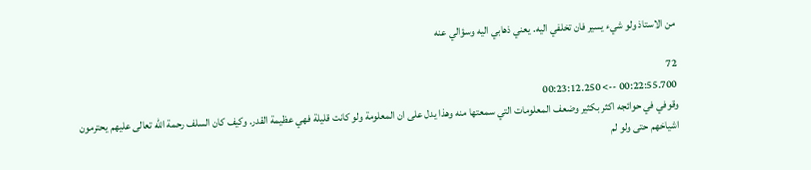من الاستاذ ولو شيء يسير فان تخلفي اليه. يعني ذهابي اليه وسؤالي عنه

72
00:22:55.700 --> 00:23:12.250
وقوفي في حوائجه اكثر بكثير وضعف المعلومات التي سمعتها منه وهذا يدل على ان المعلومة ولو كانت قليلة فهي عظيمة القدر. وكيف كان السلف رحمة الله تعالى عليهم يحترمون اشياخهم حتى ولو لم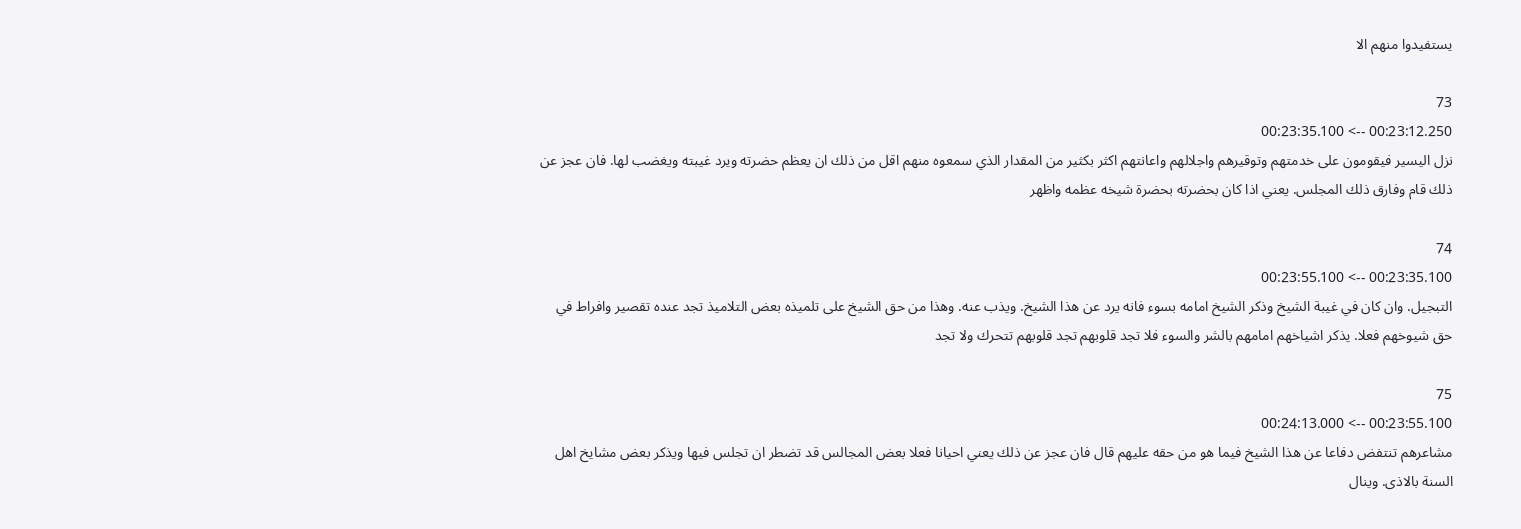يستفيدوا منهم الا

73
00:23:12.250 --> 00:23:35.100
نزل اليسير فيقومون على خدمتهم وتوقيرهم واجلالهم واعانتهم اكثر بكثير من المقدار الذي سمعوه منهم اقل من ذلك ان يعظم حضرته ويرد غيبته ويغضب لها. فان عجز عن ذلك قام وفارق ذلك المجلس. يعني اذا كان بحضرته بحضرة شيخه عظمه واظهر

74
00:23:35.100 --> 00:23:55.100
التبجيل. وان كان في غيبة الشيخ وذكر الشيخ امامه بسوء فانه يرد عن هذا الشيخ. ويذب عنه. وهذا من حق الشيخ على تلميذه بعض التلاميذ تجد عنده تقصير وافراط في حق شيوخهم فعلا. يذكر اشياخهم امامهم بالشر والسوء فلا تجد قلوبهم تجد قلوبهم تتحرك ولا تجد

75
00:23:55.100 --> 00:24:13.000
مشاعرهم تنتفض دفاعا عن هذا الشيخ فيما هو من حقه عليهم قال فان عجز عن ذلك يعني احيانا فعلا بعض المجالس قد تضطر ان تجلس فيها ويذكر بعض مشايخ اهل السنة بالاذى. وينال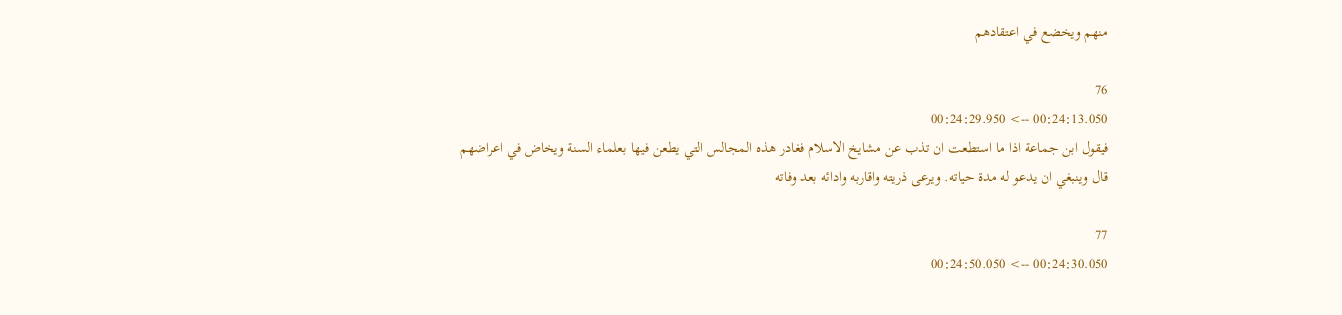منهم ويخضع في اعتقادهم

76
00:24:13.050 --> 00:24:29.950
فيقول ابن جماعة اذا ما استطعت ان تذب عن مشايخ الاسلام فغادر هذه المجالس التي يطعن فيها بعلماء السنة ويخاض في اعراضهم قال وينبغي ان يدعو له مدة حياته. ويرعى ذريته واقاربه وادائه بعد وفاته

77
00:24:30.050 --> 00:24:50.050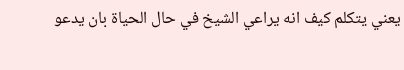يعني يتكلم كيف انه يراعي الشيخ في حال الحياة بان يدعو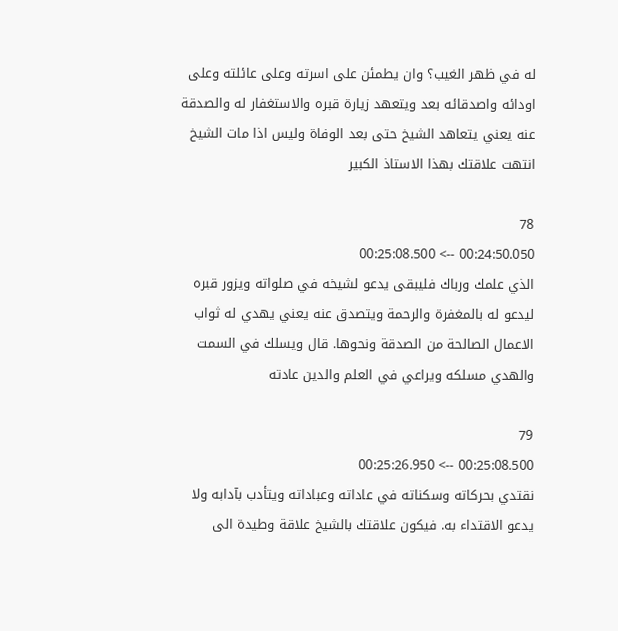له في ظهر الغيب؟ وان يطمئن على اسرته وعلى عائلته وعلى اودائه واصدقائه بعد ويتعهد زيارة قبره والاستغفار له والصدقة عنه يعني يتعاهد الشيخ حتى بعد الوفاة وليس اذا مات الشيخ انتهت علاقتك بهذا الاستاذ الكبير

78
00:24:50.050 --> 00:25:08.500
الذي علمك ورباك فليبقى يدعو لشيخه في صلواته ويزور قبره ليدعو له بالمغفرة والرحمة ويتصدق عنه يعني يهدي له ثواب الاعمال الصالحة من الصدقة ونحوها. قال ويسلك في السمت والهدي مسلكه ويراعي في العلم والدين عادته

79
00:25:08.500 --> 00:25:26.950
نقتدي بحركاته وسكناته في عاداته وعباداته ويتأدب بآدابه ولا يدعو الاقتداء به. فيكون علاقتك بالشيخ علاقة وطيدة الى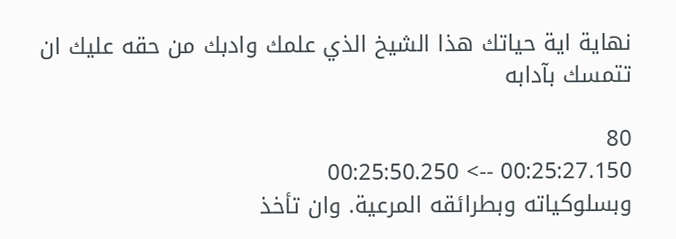نهاية اية حياتك هذا الشيخ الذي علمك وادبك من حقه عليك ان تتمسك بآدابه

80
00:25:27.150 --> 00:25:50.250
وبسلوكياته وبطرائقه المرعية. وان تأخذ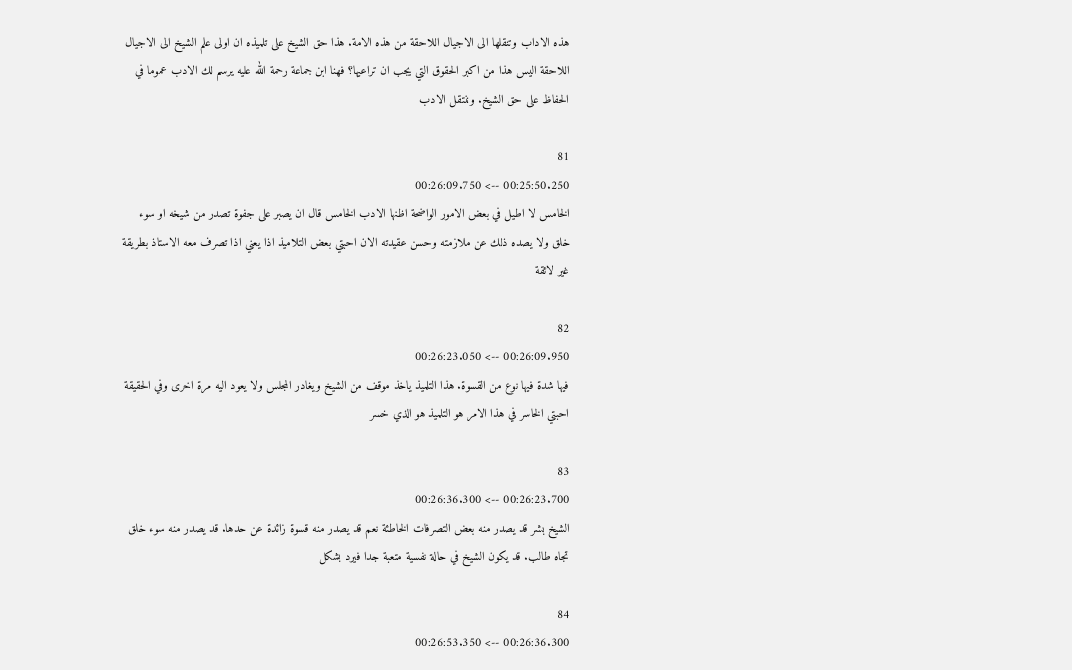هذه الاداب وتنقلها الى الاجيال اللاحقة من هذه الامة. هذا حق الشيخ على تلميذه ان اولى علم الشيخ الى الاجيال اللاحقة اليس هذا من اكبر الحقوق التي يجب ان تراعيها؟ فهنا ابن جماعة رحمة الله عليه يرسم لك الادب عموما في الحفاظ على حق الشيخ. وننتقل الادب

81
00:25:50.250 --> 00:26:09.750
الخامس لا اطيل في بعض الامور الواضحة اظنها الادب الخامس قال ان يصبر على جفوة تصدر من شيخه او سوء خلق ولا يصده ذلك عن ملازمته وحسن عقيدته الان احبتي بعض التلاميذ اذا يعني اذا تصرف معه الاستاذ بطريقة غير لائقة

82
00:26:09.950 --> 00:26:23.050
فيها شدة فيها نوع من القسوة. هذا التلميذ ياخذ موقف من الشيخ ويغادر المجلس ولا يعود اليه مرة اخرى وفي الحقيقة احبتي الخاسر في هذا الامر هو التلميذ هو الذي خسر

83
00:26:23.700 --> 00:26:36.300
الشيخ بشر قد يصدر منه بعض التصرفات الخاطئة نعم قد يصدر منه قسوة زائدة عن حدها. قد يصدر منه سوء خلق تجاه طالب. قد يكون الشيخ في حالة نفسية متعبة جدا فيرد بشكل

84
00:26:36.300 --> 00:26:53.350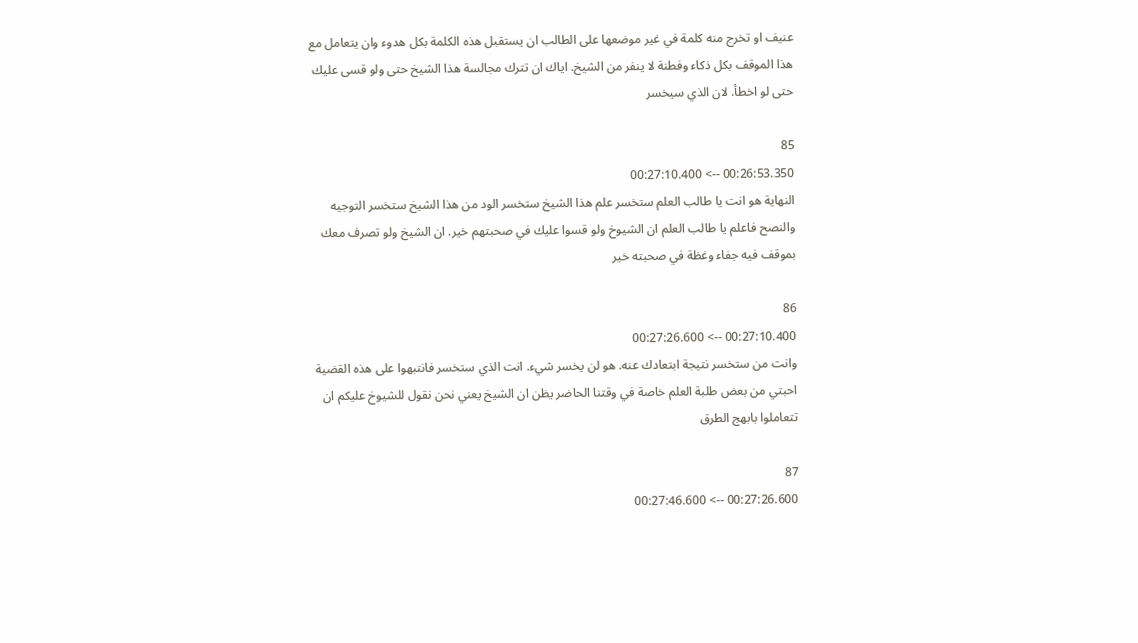عنيف او تخرج منه كلمة في غير موضعها على الطالب ان يستقبل هذه الكلمة بكل هدوء وان يتعامل مع هذا الموقف بكل ذكاء وفطنة لا ينفر من الشيخ. اياك ان تترك مجالسة هذا الشيخ حتى ولو قسى عليك حتى لو اخطأ. لان الذي سيخسر

85
00:26:53.350 --> 00:27:10.400
النهاية هو انت يا طالب العلم ستخسر علم هذا الشيخ ستخسر الود من هذا الشيخ ستخسر التوجيه والنصح فاعلم يا طالب العلم ان الشيوخ ولو قسوا عليك في صحبتهم خير. ان الشيخ ولو تصرف معك بموقف فيه جفاء وغظة في صحبته خير

86
00:27:10.400 --> 00:27:26.600
وانت من ستخسر نتيجة ابتعادك عنه. هو لن يخسر شيء. انت الذي ستخسر فانتبهوا على هذه القضية احبتي من بعض طلبة العلم خاصة في وقتنا الحاضر يظن ان الشيخ يعني نحن نقول للشيوخ عليكم ان تتعاملوا بابهج الطرق

87
00:27:26.600 --> 00:27:46.600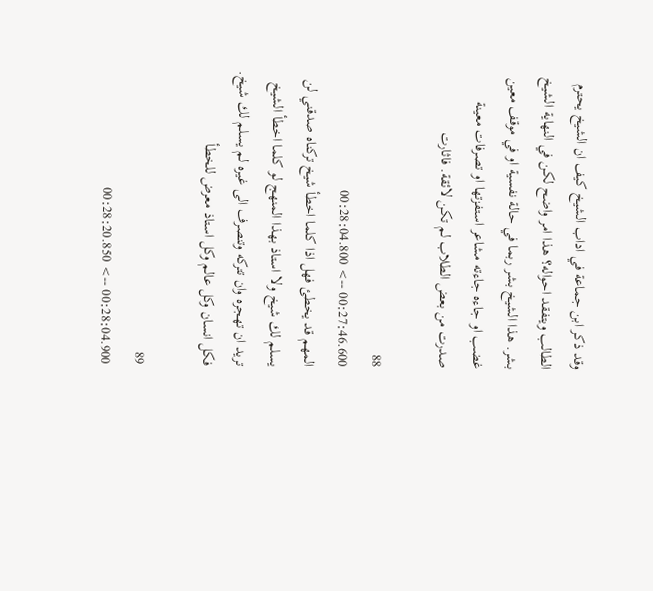وقد ذكر ابن جماعة في اداب الشيخ كيف ان الشيخ يحترم الطالب ويتفقد احواله؟ هذا امر واضح لكن في النهاية الشيخ بشر. هذا الشيخ بشر ربما في حالة نفسية او في موقف معين غضب او جاءه جاءته مشاعر استفزتها او تصرفات معينة صدرت من بعض الطلاب لم تكن لائقة. فاثارت

88
00:27:46.600 --> 00:28:04.800
المهم قد يخطئ فهل اذا كلما اخطأ شيخ تركناه صدقني لن يسلم لك شيخ ولا استاذ بهذا المنهج لو كلما اخطأ الشيخ تريد ان تهجره وان تتركه وتنصرف الى غيره لم يسلم لك شيخ. فكل انسان وكل عالم وكل استاذ معرض للخطأ

89
00:28:04.900 --> 00:28:20.850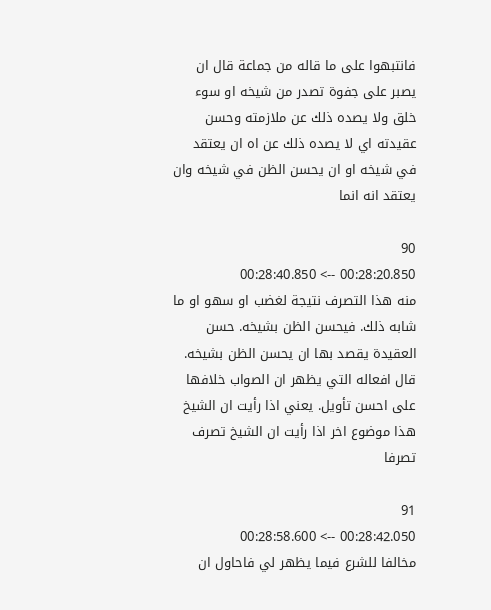فانتبهوا على ما قاله من جماعة قال ان يصبر على جفوة تصدر من شيخه او سوء خلق ولا يصده ذلك عن ملازمته وحسن عقيدته اي لا يصده ذلك عن اه ان يعتقد في شيخه او ان يحسن الظن في شيخه وان يعتقد انه انما

90
00:28:20.850 --> 00:28:40.850
منه هذا التصرف نتيجة لغضب او سهو او ما شابه ذلك. فيحسن الظن بشيخه. حسن العقيدة يقصد بها ان يحسن الظن بشيخه. قال افعاله التي يظهر ان الصواب خلافها على احسن تأويل. يعني اذا رأيت ان الشيخ هذا موضوع اخر اذا رأيت ان الشيخ تصرف تصرفا

91
00:28:42.050 --> 00:28:58.600
مخالفا للشرع فيما يظهر لي فاحاول ان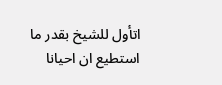اتأول للشيخ بقدر ما استطيع ان احيانا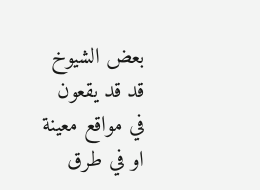بعض الشيوخ قد قد يقعون في مواقع معينة او في طرق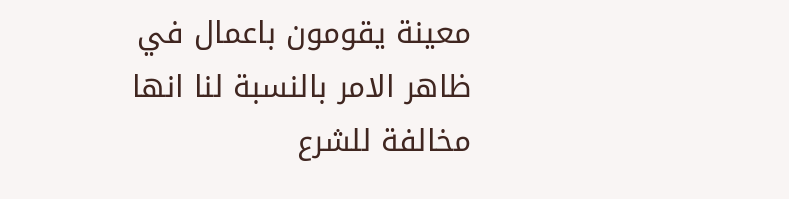معينة يقومون باعمال في ظاهر الامر بالنسبة لنا انها مخالفة للشرع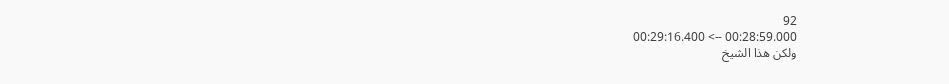92
00:28:59.000 --> 00:29:16.400
ولكن هذا الشيخ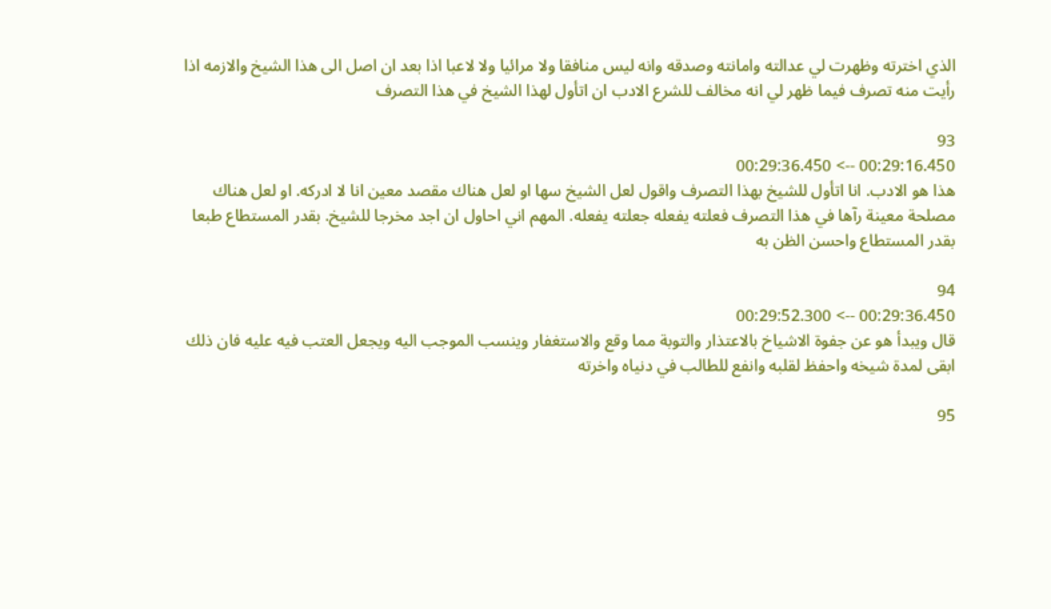الذي اخترته وظهرت لي عدالته وامانته وصدقه وانه ليس منافقا ولا مرائيا ولا لاعبا اذا بعد ان اصل الى هذا الشيخ والازمه اذا رأيت منه تصرف فيما ظهر لي انه مخالف للشرع الادب ان اتأول لهذا الشيخ في هذا التصرف

93
00:29:16.450 --> 00:29:36.450
هذا هو الادب. انا اتأول للشيخ بهذا التصرف واقول لعل الشيخ سها او لعل هناك مقصد معين انا لا ادركه. او لعل هناك مصلحة معينة رآها في هذا التصرف فعلته يفعله جعلته يفعله. المهم اني احاول ان اجد مخرجا للشيخ. بقدر المستطاع طبعا بقدر المستطاع واحسن الظن به

94
00:29:36.450 --> 00:29:52.300
قال ويبدأ هو عن جفوة الاشياخ بالاعتذار والتوبة مما وقع والاستغفار وينسب الموجب اليه ويجعل العتب فيه عليه فان ذلك ابقى لمدة شيخه واحفظ لقلبه وانفع للطالب في دنياه واخرته

95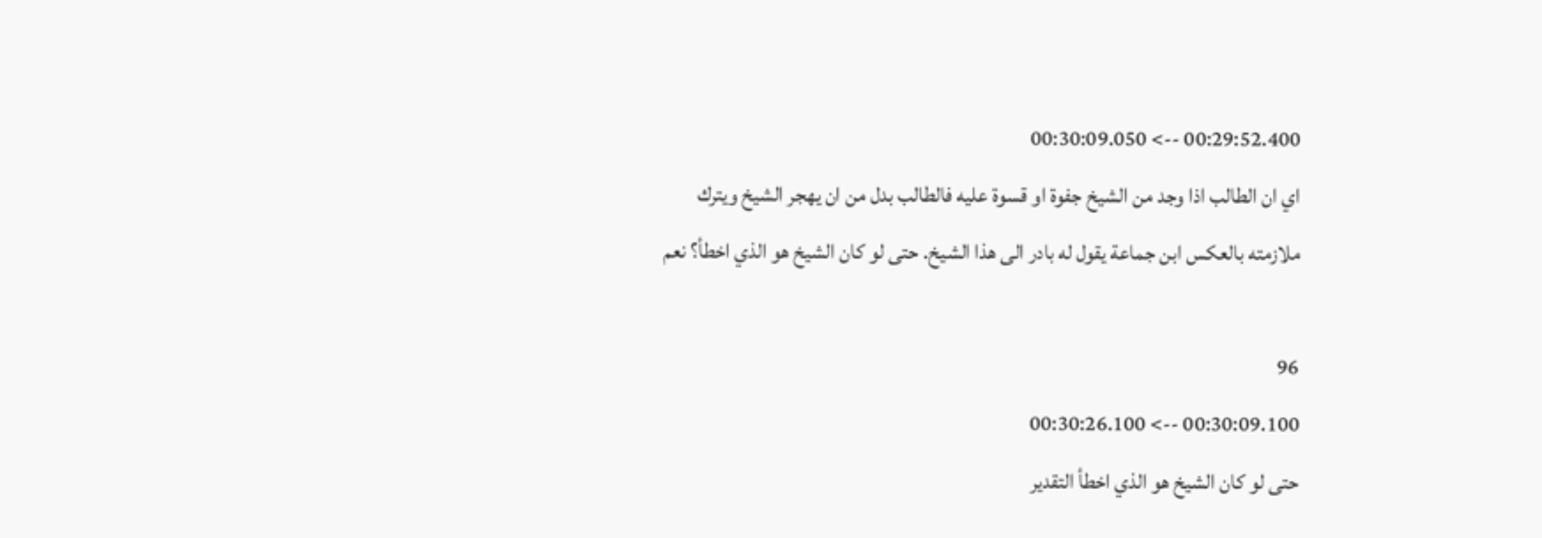00:29:52.400 --> 00:30:09.050
اي ان الطالب اذا وجد من الشيخ جفوة او قسوة عليه فالطالب بدل من ان يهجر الشيخ ويترك ملازمته بالعكس ابن جماعة يقول له بادر الى هذا الشيخ. حتى لو كان الشيخ هو الذي اخطأ؟ نعم

96
00:30:09.100 --> 00:30:26.100
حتى لو كان الشيخ هو الذي اخطأ التقدير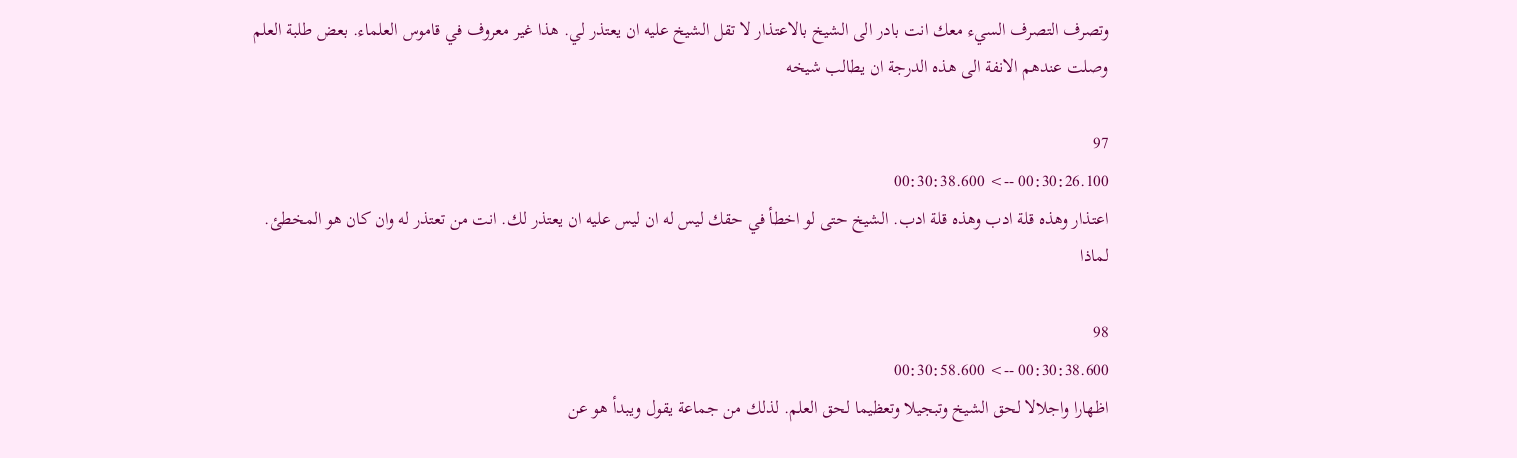وتصرف التصرف السيء معك انت بادر الى الشيخ بالاعتذار لا تقل الشيخ عليه ان يعتذر لي. هذا غير معروف في قاموس العلماء. بعض طلبة العلم وصلت عندهم الانفة الى هذه الدرجة ان يطالب شيخه

97
00:30:26.100 --> 00:30:38.600
اعتذار وهذه قلة ادب وهذه قلة ادب. الشيخ حتى لو اخطأ في حقك ليس له ان ليس عليه ان يعتذر لك. انت من تعتذر له وان كان هو المخطئ. لماذا

98
00:30:38.600 --> 00:30:58.600
اظهارا واجلالا لحق الشيخ وتبجيلا وتعظيما لحق العلم. لذلك من جماعة يقول ويبدأ هو عن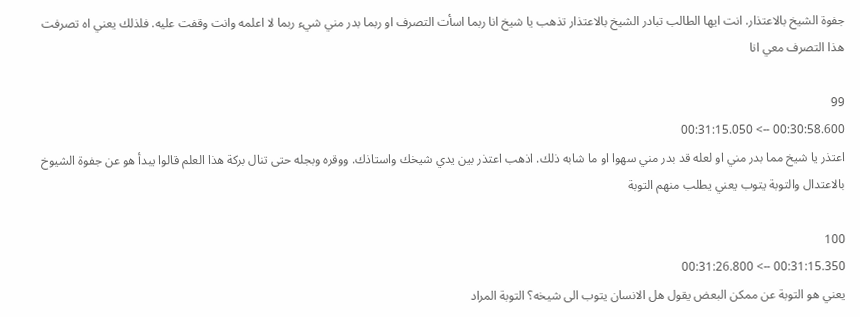جفوة الشيخ بالاعتذار. انت ايها الطالب تبادر الشيخ بالاعتذار تذهب يا شيخ انا ربما اسأت التصرف او ربما بدر مني شيء ربما لا اعلمه وانت وقفت عليه. فلذلك يعني اه تصرفت هذا التصرف معي انا

99
00:30:58.600 --> 00:31:15.050
اعتذر يا شيخ مما بدر مني او لعله قد بدر مني سهوا او ما شابه ذلك. اذهب اعتذر بين يدي شيخك واستاذك. ووقره وبجله حتى تنال بركة هذا العلم قالوا يبدأ هو عن جفوة الشيوخ بالاعتدال والتوبة يتوب يعني يطلب منهم التوبة

100
00:31:15.350 --> 00:31:26.800
يعني هو التوبة عن ممكن البعض يقول هل الانسان يتوب الى شيخه؟ التوبة المراد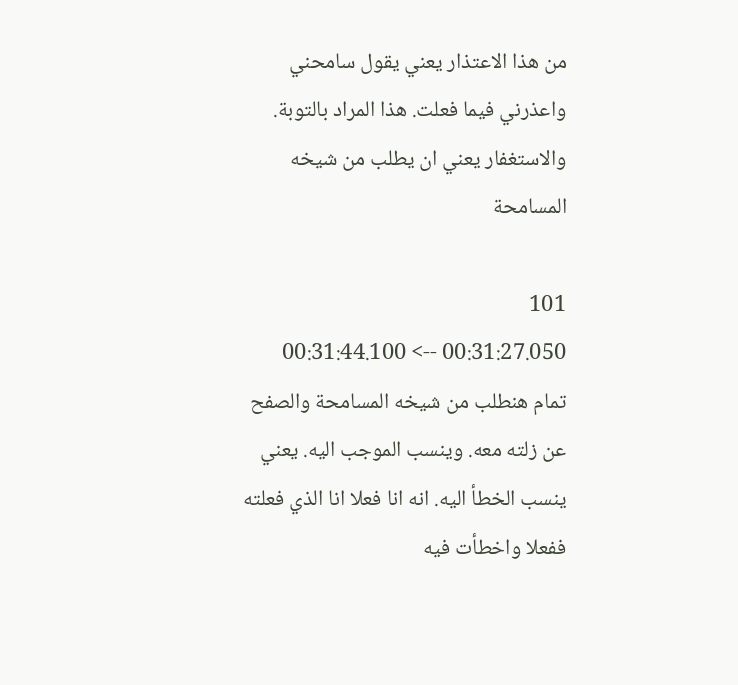من هذا الاعتذار يعني يقول سامحني واعذرني فيما فعلت. هذا المراد بالتوبة. والاستغفار يعني ان يطلب من شيخه المسامحة

101
00:31:27.050 --> 00:31:44.100
تمام هنطلب من شيخه المسامحة والصفح عن زلته معه. وينسب الموجب اليه. يعني ينسب الخطأ اليه. انه انا فعلا انا الذي فعلته ففعلا واخطأت فيه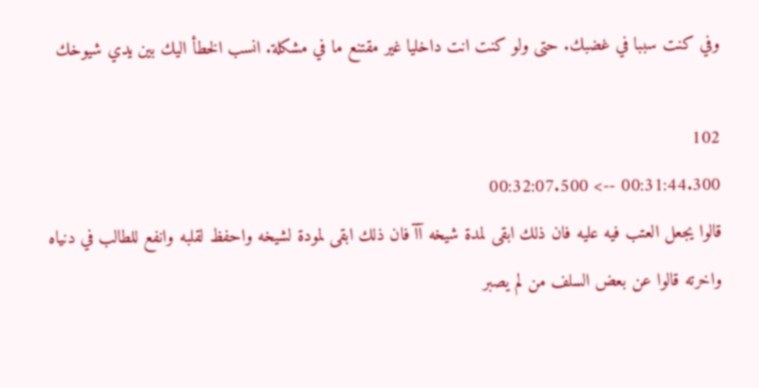وفي كنت سببا في غضبك. حتى ولو كنت انت داخليا غير مقتنع ما في مشكلة. انسب الخطأ اليك بين يدي شيوخك

102
00:31:44.300 --> 00:32:07.500
قالوا يجعل العتب فيه عليه فان ذلك ابقى لمدة شيخه آآ فان ذلك ابقى لمودة لشيخه واحفظ لقلبه وانفع للطالب في دنياه واخرته قالوا عن بعض السلف من لم يصبر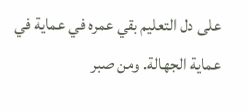على دل التعليم بقي عمره في عماية في عماية الجهالة. ومن صبر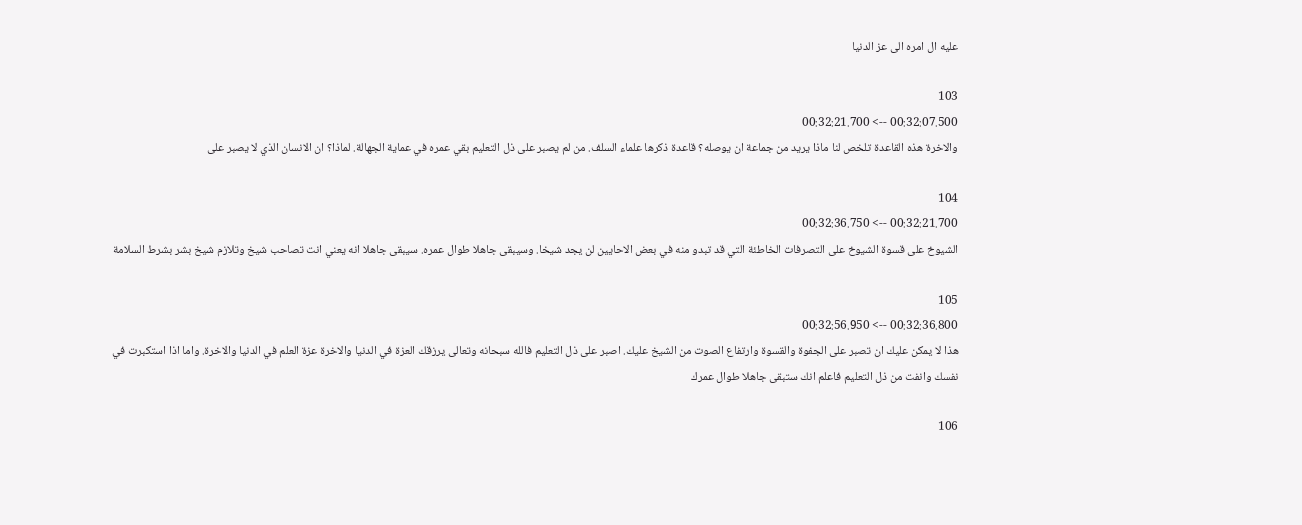عليه ال امره الى عز الدنيا

103
00:32:07.500 --> 00:32:21.700
والاخرة هذه القاعدة تلخص لنا ماذا يريد من جماعة ان يوصله؟ قاعدة ذكرها علماء السلف. من لم يصبر على ذل التعليم بقي عمره في عماية الجهالة. لماذا؟ ان الانسان الذي لا يصبر على

104
00:32:21.700 --> 00:32:36.750
الشيوخ على قسوة الشيوخ على التصرفات الخاطئة التي قد تبدو منه في بعض الاحايين لن يجد شيخا. وسيبقى جاهلا طوال عمره. سيبقى جاهلا انه يعني انت تصاحب شيخ وتلازم شيخ بشر بشرط السلامة

105
00:32:36.800 --> 00:32:56.950
هذا لا يمكن عليك ان تصبر على الجفوة والقسوة وارتفاع الصوت من الشيخ عليك. اصبر على ذل التعليم فالله سبحانه وتعالى يرزقك العزة في الدنيا والاخرة عزة العلم في الدنيا والاخرة. واما اذا استكبرت في نفسك وانفت من ذل التعليم فاعلم انك ستبقى جاهلا طوال عمرك

106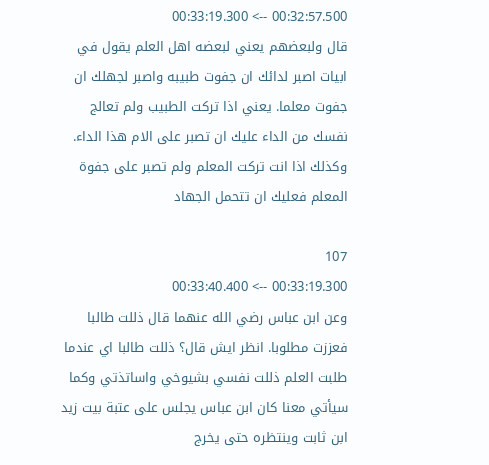00:32:57.500 --> 00:33:19.300
قال ولبعضهم يعني لبعضه اهل العلم يقول في ابيات اصبر لدائك ان جفوت طبيبه واصبر لجهلك ان جفوت معلما. يعني اذا تركت الطبيب ولم تعالج نفسك من الداء عليك ان تصبر على الام هذا الداء. وكذلك اذا انت تركت المعلم ولم تصبر على جفوة المعلم فعليك ان تتحمل الجهاد

107
00:33:19.300 --> 00:33:40.400
وعن ابن عباس رضي الله عنهما قال ذللت طالبا فعززت مطلوبا. انظر ايش قال؟ ذللت طالبا اي عندما طلبت العلم ذللت نفسي بشيوخي واساتذتي وكما سيأتي معنا كان ابن عباس يجلس على عتبة بيت زيد ابن ثابت وينتظره حتى يخرج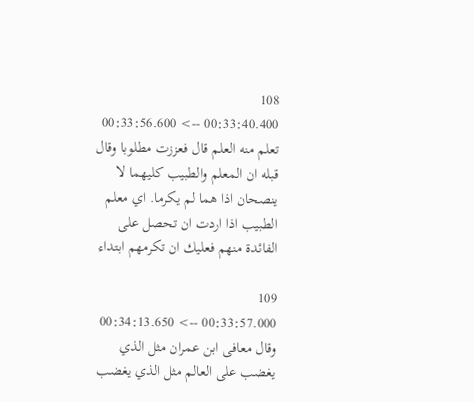108
00:33:40.400 --> 00:33:56.600
تعلم منه العلم قال فعززت مطلوبا وقال قبله ان المعلم والطبيب كليهما لا ينصحان اذا هما لم يكرما. اي معلم الطبيب اذا اردت ان تحصل على الفائدة منهم فعليك ان تكرمهم ابتداء

109
00:33:57.000 --> 00:34:13.650
وقال معافى ابن عمران مثل الذي يغضب على العالم مثل الذي يغضب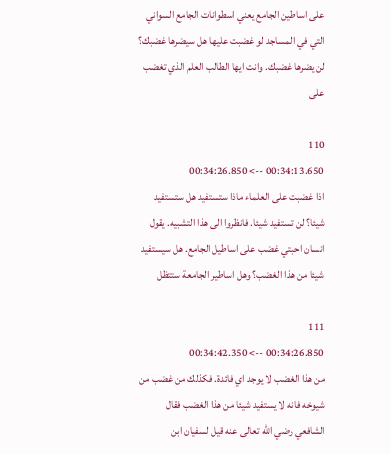على اساطين الجامع يعني اسطوانات الجامع السواني التي في المساجد لو غضبت عليها هل سيضرها غضبك؟ لن يضرها غضبك. وانت ايها الطالب العلم الذي تغضب على

110
00:34:13.650 --> 00:34:26.850
اذا غضبت على العلماء ماذا ستستفيد هل ستستفيد شيئا؟ لن تستفيد شيئا. فانظروا الى هذا التشبيه. يقول انسان احبتي غضب على اساطيل الجامع. هل سيستفيد شيئا من هذا الغضب؟ وهل اساطير الجامعة ستتظل

111
00:34:26.850 --> 00:34:42.350
من هذا الغضب لا يوجد اي فائدة. فكذلك من غضب من شيوخه فانه لا يستفيد شيئا من هذا الغضب فقال الشافعي رضي الله تعالى عنه قيل لسفيان ابن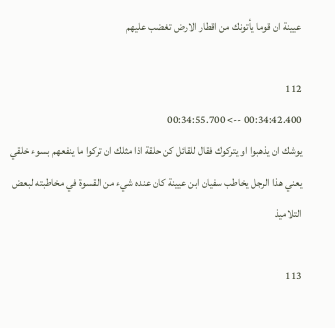عيينة ان قوما يأتونك من اقطار الارض تغضب عليهم

112
00:34:42.400 --> 00:34:55.700
يوشك ان يذهبوا او يتركوك فقال للقائل كن حلقة اذا مثلك ان تركوا ما ينفعهم بسوء خلقي يعني هذا الرجل يخاطب سفيان ابن عيينة كان عنده شيء من القسوة في مخاطبته لبعض التلاميذ

113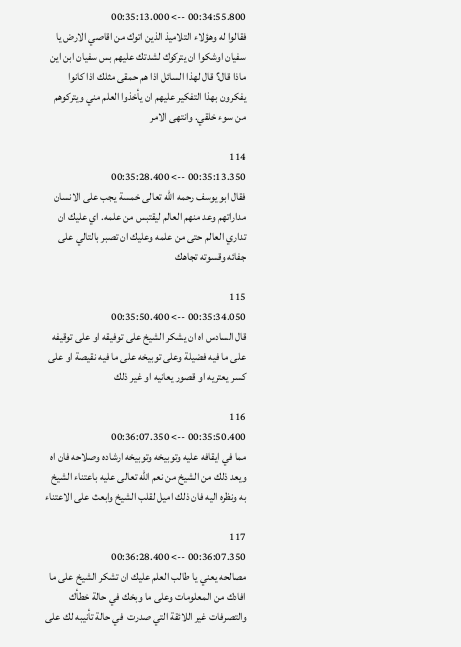00:34:55.800 --> 00:35:13.000
فقالوا له وهؤلاء التلاميذ الذين اتوك من اقاصي الارض يا سفيان اوشكوا ان يتركوك لشدتك عليهم بس سفيان ابن اين ماذا قال؟ قال لهذا السائل اذا هم حمقى مثلك اذا كانوا يفكرون بهذا التفكير عليهم ان يأخذوا العلم مني ويتركوهم من سوء خلقي. وانتهى الامر

114
00:35:13.350 --> 00:35:28.400
فقال ابو يوسف رحمه الله تعالى خمسة يجب على الانسان مداراتهم وعد منهم العالم ليقتبس من علمه. اي عليك ان تداري العالم حتى من علمه وعليك ان تصبر بالتالي على جفائه وقسوته تجاهك

115
00:35:34.050 --> 00:35:50.400
قال السادس اه ان يشكر الشيخ على توفيقه او على توقيفه على ما فيه فضيلة وعلى توبيخه على ما فيه نقيصة او على كسر يعتريه او قصور يعانيه او غير ذلك

116
00:35:50.400 --> 00:36:07.350
مما في ايقافه عليه وتوبيخه وتوبيخه ارشاده وصلاحه فان اه ويعد ذلك من الشيخ من نعم الله تعالى عليه باعتناء الشيخ به ونظره اليه فان ذلك اميل لقلب الشيخ وابعث على الاعتناء

117
00:36:07.350 --> 00:36:28.400
مصالحه يعني يا طالب العلم عليك ان تشكر الشيخ على ما افادك من المعلومات وعلى ما وبخك في حالة خطأك والتصرفات غير اللائقة التي صدرت  في حالة تأنيبه لك على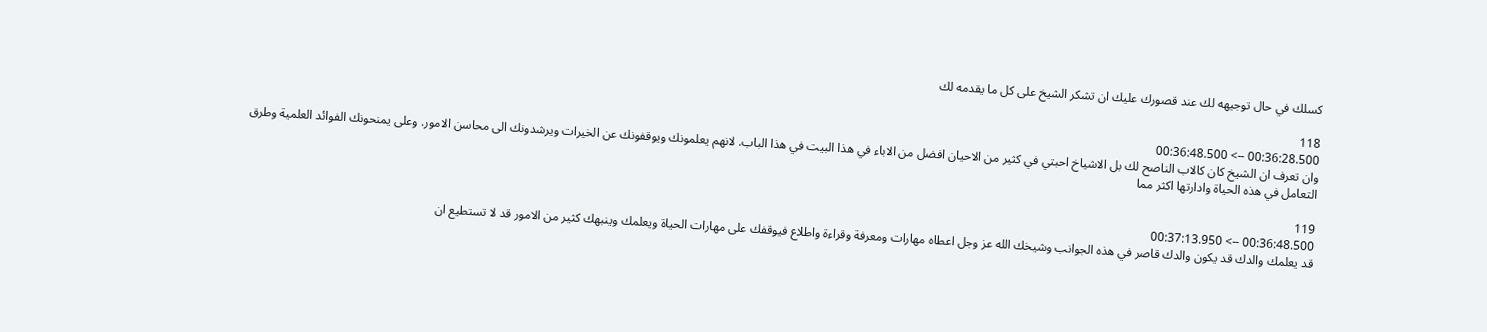كسلك في حال توجيهه لك عند قصورك عليك ان تشكر الشيخ على كل ما يقدمه لك

118
00:36:28.500 --> 00:36:48.500
وان تعرف ان الشيخ كان كالاب الناصح لك بل الاشياخ احبتي في كثير من الاحيان افضل من الاباء في هذا البيت في هذا الباب. لانهم يعلمونك ويوقفونك عن الخيرات ويرشدونك الى محاسن الامور. وعلى يمنحونك الفوائد العلمية وطرق التعامل في هذه الحياة وادارتها اكثر مما

119
00:36:48.500 --> 00:37:13.950
قد يعلمك والدك قد يكون والدك قاصر في هذه الجوانب وشيخك الله عز وجل اعطاه مهارات ومعرفة وقراءة واطلاع فيوقفك على مهارات الحياة ويعلمك وينبهك كثير من الامور قد لا تستطيع ان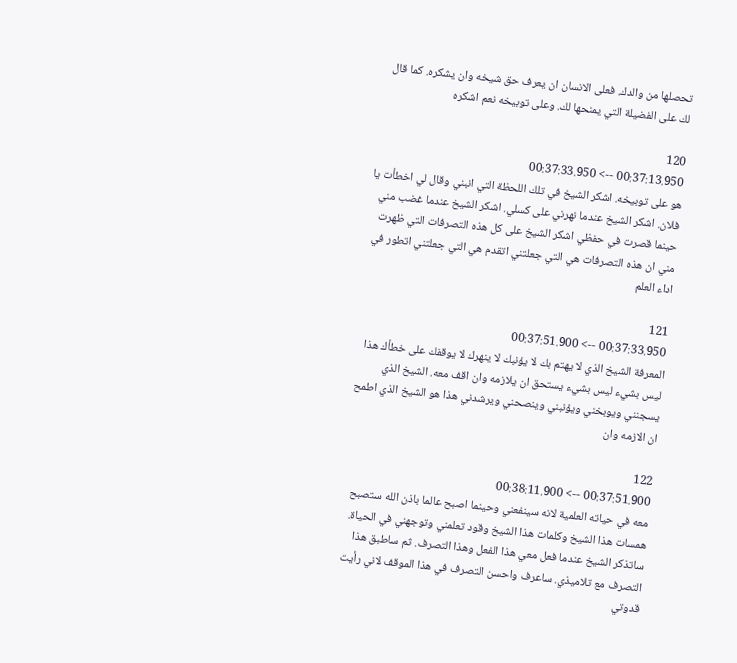تحصلها من والدك. فعلى الانسان ان يعرف حق شيخه وان يشكره. كما قال لك على الفضيلة التي يمنحها لك. وعلى توبيخه نعم اشكره

120
00:37:13.950 --> 00:37:33.950
هو على توبيخه. اشكر الشيخ في تلك اللحظة التي انبني وقال لي اخطأت يا فلان. اشكر الشيخ عندما نهرني على كسلي. اشكر الشيخ عندما غضب مني حينما قصرت في حفظي اشكر الشيخ على كل هذه التصرفات التي ظهرت مني ان هذه التصرفات هي التي جعلتني اتقدم هي التي جعلتني اتطور في اداء العلم

121
00:37:33.950 --> 00:37:51.900
المعرفة الشيخ الذي لا يهتم بك لا يؤنبك لا ينهرك لا يوقفك على خطأك هذا ليس بشيء ليس بشيء يستحق ان يلازمه وان اقف معه. الشيخ الذي يسجنني ويوبخني ويؤنبني وينصحني ويرشدني هذا هو الشيخ الذي اطمح ان الازمه وان

122
00:37:51.900 --> 00:38:11.900
معه في حياته العلمية لانه سينفعني وحينما اصبح عالما باذن الله ستصبح همسات هذا الشيخ وكلمات هذا الشيخ وقود تعلمني وتوجهني في الحياة. ساتذكر الشيخ عندما فعل معي هذا الفعل وهذا التصرف. ثم ساطبق هذا التصرف مع تلاميذي. ساعرف واحسن التصرف في هذا الموقف لاني رأيت قدوتي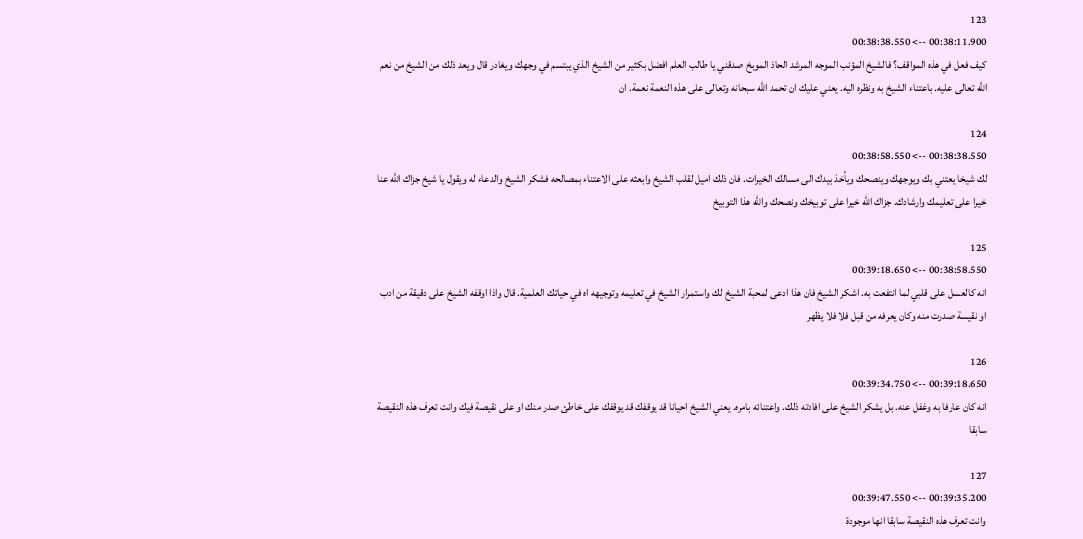123
00:38:11.900 --> 00:38:38.550
كيف فعل في هذه المواقف؟ فالشيخ المؤنب الموجه المرشد الحاذ الموبخ صدقني يا طالب العلم افضل بكثير من الشيخ الذي يبتسم في وجهك ويغادر قال ويعد ذلك من الشيخ من نعم الله تعالى عليه. باعتناء الشيخ به ونظره اليه. يعني عليك ان تحمد الله سبحانه وتعالى على هذه النعمة نعمة. ان

124
00:38:38.550 --> 00:38:58.550
لك شيخا يعتني بك ويوجهك وينصحك ويأخذ بيدك الى مسالك الخيرات. فان ذلك اميل لقلب الشيخ وابعثه على الاعتناء بمصالحه فشكر الشيخ والدعاء له ويقول يا شيخ جزاك الله عنا خيرا على تعليمك وارشادك. جزاك الله خيرا على توبيخك ونصحك والله هذا التوبيخ

125
00:38:58.550 --> 00:39:18.650
انه كالعسل على قلبي لما انتفعت به. اشكر الشيخ فان هذا ادعى لمحبة الشيخ لك واستمرار الشيخ في تعليمه وتوجيهه اه في حياتك العلمية. قال واذا اوقفه الشيخ على دقيقة من ادب او نقيسة صدرت منه وكان يعرفه من قبل فلا فلا يظهر

126
00:39:18.650 --> 00:39:34.750
انه كان عارفا به وغفل عنه. بل يشكر الشيخ على افادته ذلك. واعتنائه بامره. يعني الشيخ احيانا قد يوقفك قد يوقفك على خاطئ صدر منك او على نقيصة فيك وانت تعرف هذه النقيصة سابقا

127
00:39:35.200 --> 00:39:47.550
وانت تعرف هذه النقيصة سابقا انها موجودة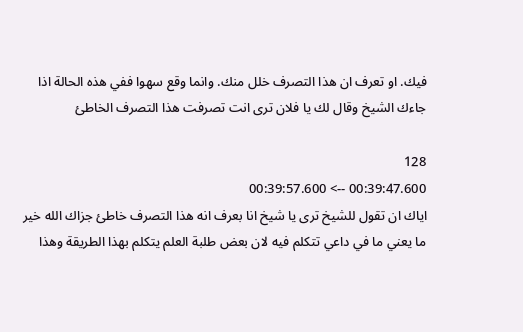فيك. او تعرف ان هذا التصرف خلل منك. وانما وقع سهوا ففي هذه الحالة اذا جاءك الشيخ وقال لك يا فلان ترى انت تصرفت هذا التصرف الخاطئ

128
00:39:47.600 --> 00:39:57.600
اياك ان تقول للشيخ ترى يا شيخ انا بعرف انه هذا التصرف خاطئ جزاك الله خير ما يعني ما في داعي تتكلم فيه لان بعض طلبة العلم يتكلم بهذا الطريقة وهذا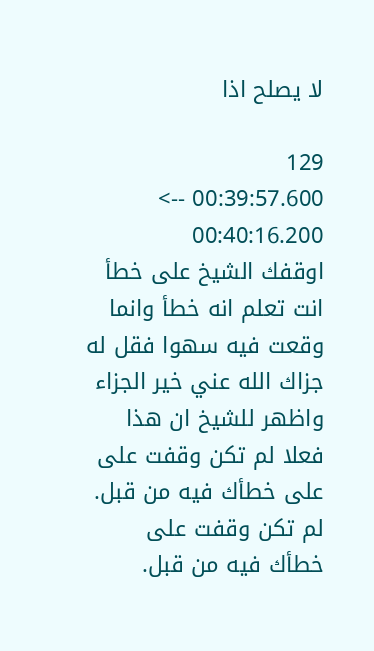لا يصلح اذا

129
00:39:57.600 --> 00:40:16.200
اوقفك الشيخ على خطأ انت تعلم انه خطأ وانما وقعت فيه سهوا فقل له جزاك الله عني خير الجزاء واظهر للشيخ ان هذا فعلا لم تكن وقفت على على خطأك فيه من قبل. لم تكن وقفت على خطأك فيه من قبل.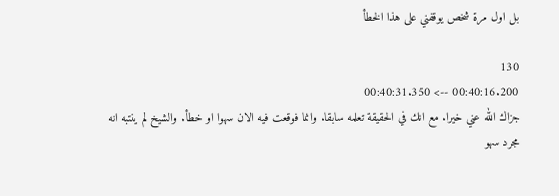بل اول مرة شخص يوقفني على هذا الخطأ

130
00:40:16.200 --> 00:40:31.350
جزاك الله عني خيرا. مع انك في الحقيقة تعلمه سابقا. وانما فوقعت فيه الان سهوا او خطأ. والشيخ لم ينتبه انه مجرد سهو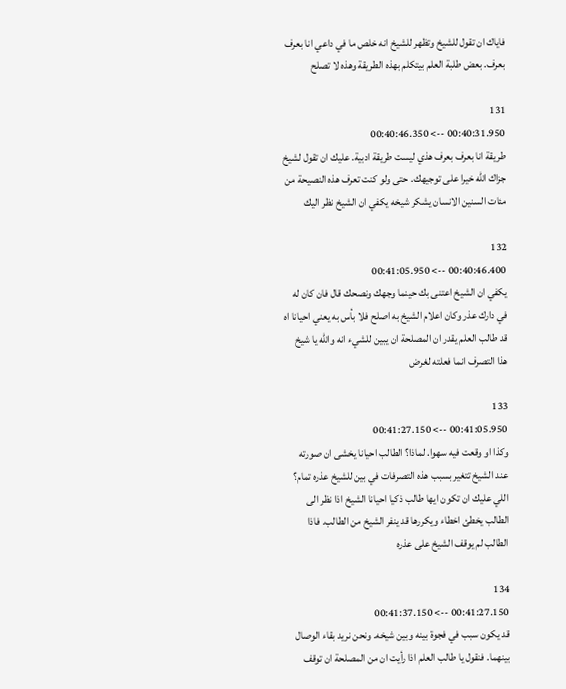فاياك ان تقول للشيخ وتظهر للشيخ انه خلص ما في داعي انا بعرف بعرف. بعض طلبة العلم بيتكلم بهذه الطريقة وهذه لا تصلح

131
00:40:31.950 --> 00:40:46.350
طريقة انا بعرف بعرف هذي ليست طريقة ادبية. عليك ان تقول لشيخ جزاك الله خيرا على توجيهك. حتى ولو كنت تعرف هذه النصيحة من مئات السنين الانسان يشكر شيخه يكفي ان الشيخ نظر اليك

132
00:40:46.400 --> 00:41:05.950
يكفي ان الشيخ اعتنى بك حينما وجهك ونصحك قال فان كان له في دارك عذر وكان اعلام الشيخ به اصلح فلا بأس به يعني احيانا اه قد طالب العلم يقدر ان المصلحة ان يبين للشيء انه والله يا شيخ هذا التصرف انما فعلته لغرض

133
00:41:05.950 --> 00:41:27.150
وكذا او وقعت فيه سهوا. لماذا؟ الطالب احيانا يخشى ان صورته عند الشيخ تتغير بسبب هذه التصرفات في بين للشيخ عذره تمام؟ اللي عليك ان تكون ايها طالب ذكيا احيانا الشيخ اذا نظر الى الطالب يخطئ اخطاء ويكررها قد ينفر الشيخ من الطالب. فاذا الطالب لم يوقف الشيخ على عذره

134
00:41:27.150 --> 00:41:37.150
قد يكون سبب في فجوة بينه وبين شيخه. ونحن نريد بقاء الوصال بينهما. فنقول يا طالب العلم اذا رأيت ان من المصلحة ان توقف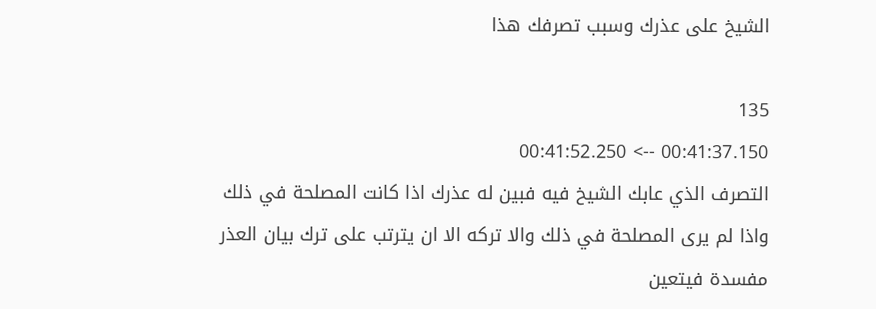الشيخ على عذرك وسبب تصرفك هذا

135
00:41:37.150 --> 00:41:52.250
التصرف الذي عابك الشيخ فيه فبين له عذرك اذا كانت المصلحة في ذلك واذا لم يرى المصلحة في ذلك والا تركه الا ان يترتب على ترك بيان العذر مفسدة فيتعين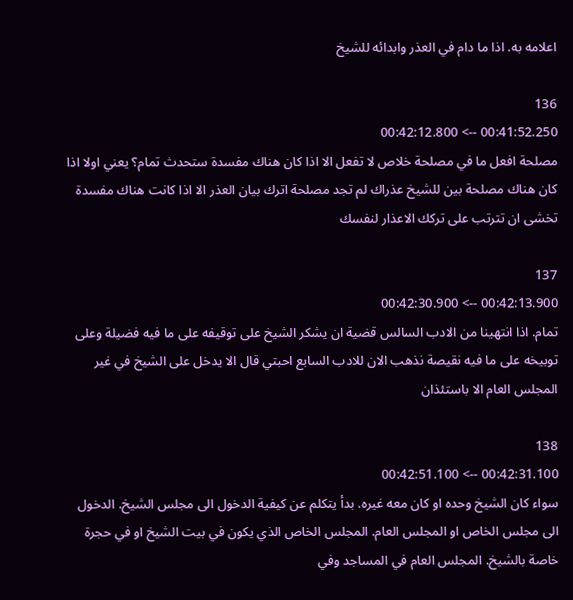اعلامه به. اذا ما دام في العذر وابدائه للشيخ

136
00:41:52.250 --> 00:42:12.800
مصلحة افعل ما في مصلحة خلاص لا تفعل الا اذا كان هناك مفسدة ستحدث تمام؟ يعني اولا اذا كان هناك مصلحة بين للشيخ عذراك لم تجد مصلحة اترك بيان العذر الا اذا كانت هناك مفسدة تخشى ان تترتب على تركك الاعذار لنفسك

137
00:42:13.900 --> 00:42:30.900
تمام. اذا انتهينا من الادب السالس قضية ان يشكر الشيخ على توقيفه على ما فيه فضيلة وعلى توبيخه على ما فيه نقيصة نذهب الان للادب السابع احبتي قال الا يدخل على الشيخ في غير المجلس العام الا باستئذان

138
00:42:31.100 --> 00:42:51.100
سواء كان الشيخ وحده او كان معه غيره. بدأ يتكلم عن كيفية الدخول الى مجلس الشيخ. الدخول الى مجلس الخاص او المجلس العام. المجلس الخاص الذي يكون في بيت الشيخ او في حجرة خاصة بالشيخ. المجلس العام في المساجد وفي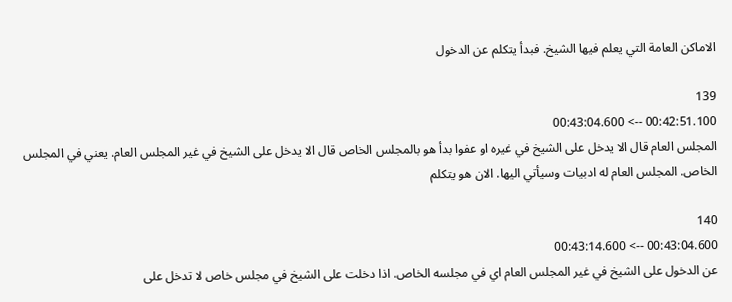الاماكن العامة التي يعلم فيها الشيخ. فبدأ يتكلم عن الدخول

139
00:42:51.100 --> 00:43:04.600
المجلس العام قال الا يدخل على الشيخ في غيره او عفوا بدأ هو بالمجلس الخاص قال الا يدخل على الشيخ في غير المجلس العام. يعني في المجلس الخاص. المجلس العام له ادبيات وسيأتي اليها. الان هو يتكلم

140
00:43:04.600 --> 00:43:14.600
عن الدخول على الشيخ في غير المجلس العام اي في مجلسه الخاص. اذا دخلت على الشيخ في مجلس خاص لا تدخل على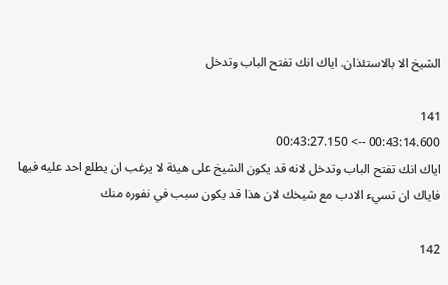الشيخ الا بالاستئذان. اياك انك تفتح الباب وتدخل

141
00:43:14.600 --> 00:43:27.150
اياك انك تفتح الباب وتدخل لانه قد يكون الشيخ على هيئة لا يرغب ان يطلع احد عليه فيها فاياك ان تسيء الادب مع شيخك لان هذا قد يكون سبب في نفوره منك

142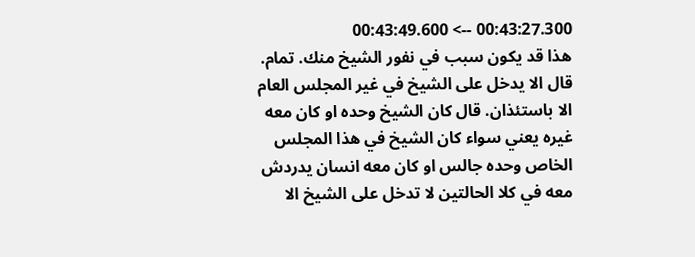00:43:27.300 --> 00:43:49.600
هذا قد يكون سبب في نفور الشيخ منك. تمام. قال الا يدخل على الشيخ في غير المجلس العام الا باستئذان. قال كان الشيخ وحده او كان معه غيره يعني سواء كان الشيخ في هذا المجلس الخاص وحده جالس او كان معه انسان يدردش معه في كلا الحالتين لا تدخل على الشيخ الا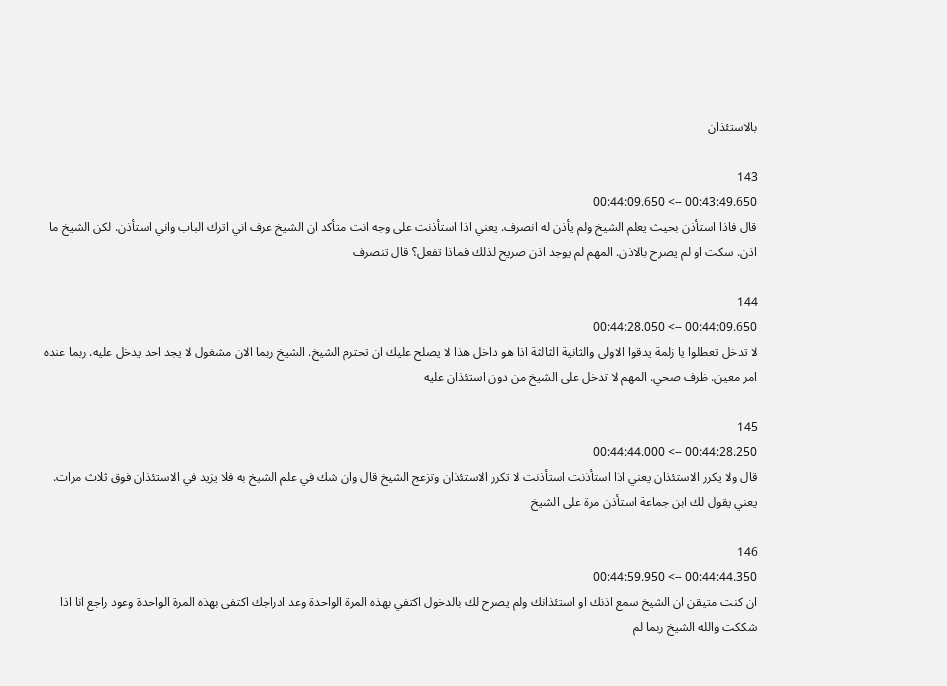بالاستئذان

143
00:43:49.650 --> 00:44:09.650
قال فاذا استأذن بحيث يعلم الشيخ ولم يأذن له انصرف. يعني اذا استأذنت على وجه انت متأكد ان الشيخ عرف اني اترك الباب واني استأذن. لكن الشيخ ما اذن. سكت او لم يصرح بالاذن. المهم لم يوجد اذن صريح لذلك فماذا تفعل؟ قال تنصرف

144
00:44:09.650 --> 00:44:28.050
لا تدخل تعطلوا يا زلمة يدقوا الاولى والثانية الثالثة اذا هو داخل هذا لا يصلح عليك ان تحترم الشيخ. الشيخ ربما الان مشغول لا يجد احد يدخل عليه. ربما عنده امر معين. ظرف صحي. المهم لا تدخل على الشيخ من دون استئذان عليه

145
00:44:28.250 --> 00:44:44.000
قال ولا يكرر الاستئذان يعني اذا استأذنت استأذنت لا تكرر الاستئذان وتزعج الشيخ قال وان شك في علم الشيخ به فلا يزيد في الاستئذان فوق ثلاث مرات. يعني يقول لك ابن جماعة استأذن مرة على الشيخ

146
00:44:44.350 --> 00:44:59.950
ان كنت متيقن ان الشيخ سمع اذنك او استئذانك ولم يصرح لك بالدخول اكتفي بهذه المرة الواحدة وعد ادراجك اكتفى بهذه المرة الواحدة وعود راجع انا اذا شككت والله الشيخ ربما لم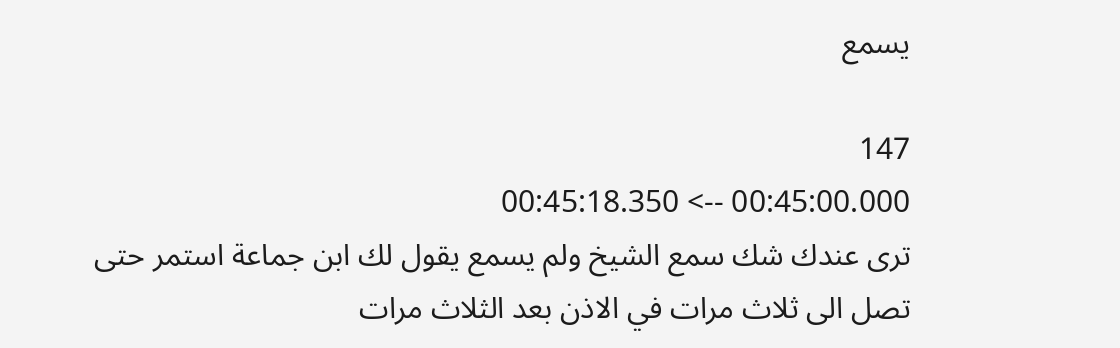يسمع

147
00:45:00.000 --> 00:45:18.350
ترى عندك شك سمع الشيخ ولم يسمع يقول لك ابن جماعة استمر حتى تصل الى ثلاث مرات في الاذن بعد الثلاث مرات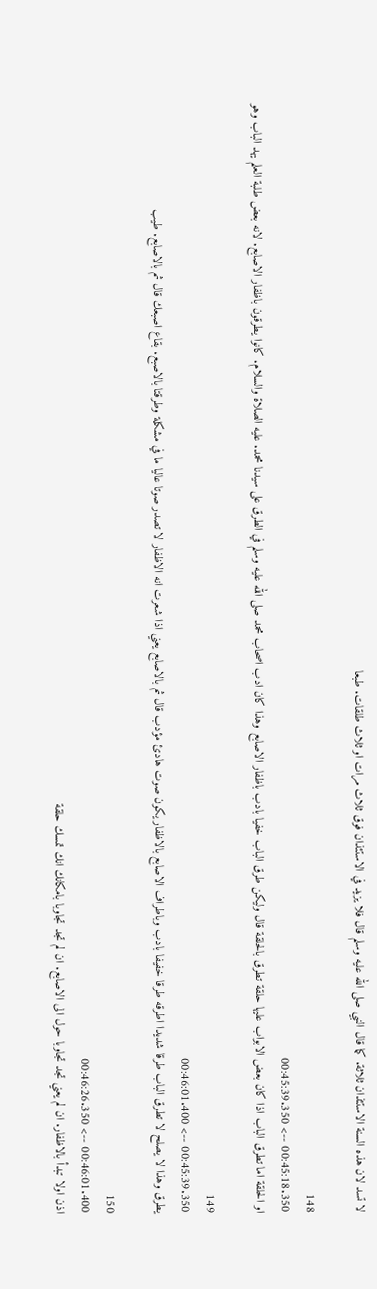لا تسد لان هذه السنة الاستئذان ثلاثة. كما قال النبي صلى الله عليه وسلم قال فلا يزيد في الاستئذان فوق ثلاث مرات او ثلاث طلقات. طبعا

148
00:45:18.350 --> 00:45:39.350
او الحلقة اما تطرق الباب اذا كان بعض الابواب عليها حلقة تطرق بالحلقة قال وليكن طرق الباب خفيا بادب باظفار الاصابع وهذا كان ادب اصحاب محمد صلى الله عليه وسلم في الطرق على سيدنا محمد. عليه الصلاة والسلام. كانوا يطرقون باظفار الاصابع. لانه بعض طلبة العلم يهد الباب وهو

149
00:45:39.350 --> 00:46:01.400
يطرق وهذا لا يصلح لا تطرق الباب طرقا شديدا اطرقه طرقا خفيفا بادب وباطراف الاصابع بالاظفار يكون صوت هادئ مؤدب قال ثم بالاصابع يعني اذا شعرت انه الاظفار لا تصدر صوتا عاليا ما في مشكلة وطرقتا بالاصبع. بقاع اصبعك قال ثم بالاصابع. طيب

150
00:46:01.400 --> 00:46:26.350
اذن اولا تبدأ بالاظفار. ان لم يعني تجد تجاوبا حول الى الاصابع. ان لم تجد تجاوبا بامكانك انك تمسك حلقة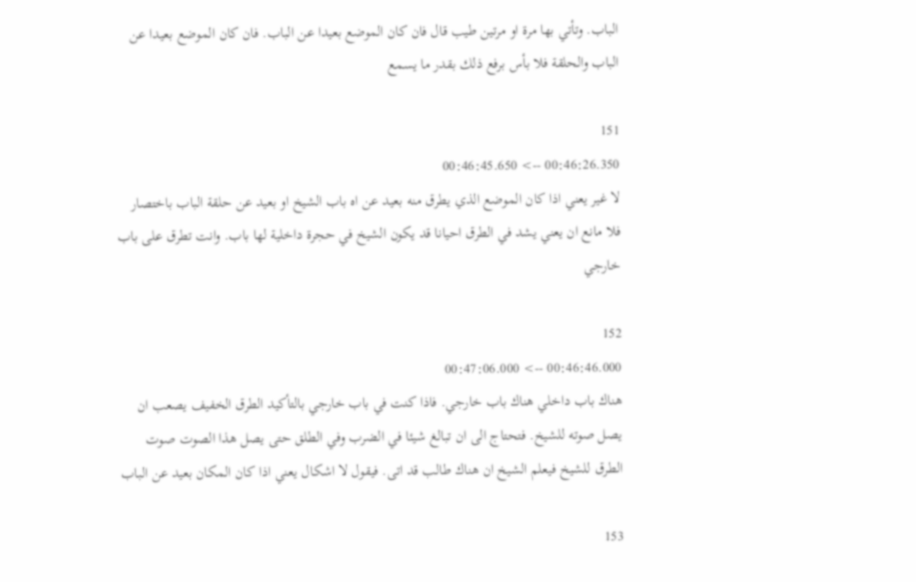الباب. وتأتي بها مرة او مرتين طيب قال فان كان الموضع بعيدا عن الباب. فان كان الموضع بعيدا عن الباب والحلقة فلا بأس برفع ذلك بقدر ما يسمع

151
00:46:26.350 --> 00:46:45.650
لا غير يعني اذا كان الموضع الذي يطرق منه بعيد عن اه باب الشيخ او بعيد عن حلقة الباب باختصار فلا مانع ان يعني يشد في الطرق احيانا قد يكون الشيخ في حجرة داخلية لها باب. وانت تطرق على باب خارجي

152
00:46:46.000 --> 00:47:06.000
هناك باب داخلي هناك باب خارجي. فاذا كنت في باب خارجي بالتأكيد الطرق الخفيف يصعب ان يصل صوته للشيخ. فتحتاج الى ان تبالغ شيئا في الضرب وفي الطلق حتى يصل هذا الصوت صوت الطرق للشيخ فيعلم الشيخ ان هناك طالب قد اتى. فيقول لا اشكال يعني اذا كان المكان بعيد عن الباب

153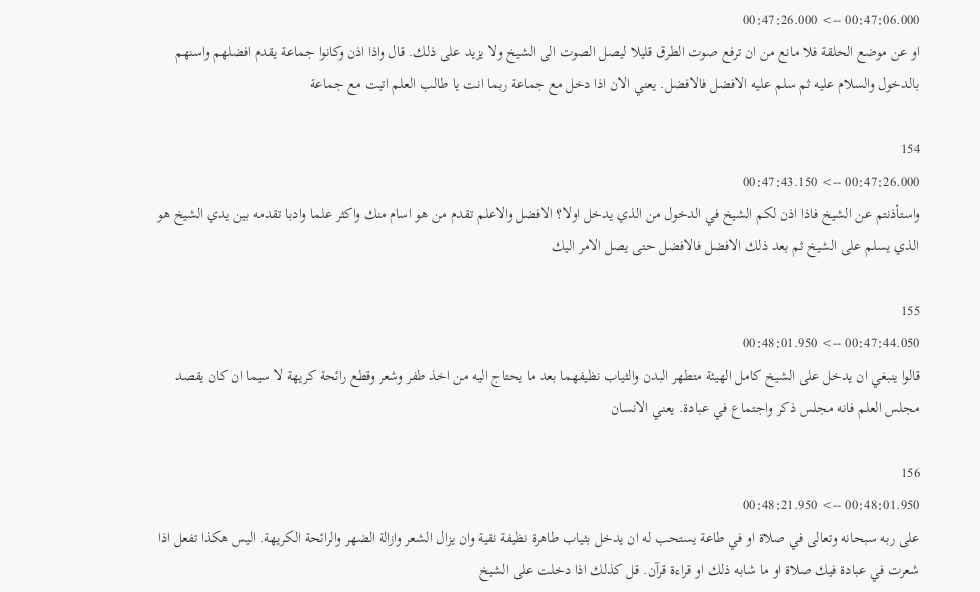00:47:06.000 --> 00:47:26.000
او عن موضع الحلقة فلا مانع من ان ترفع صوت الطرق قليلا ليصل الصوت الى الشيخ ولا يزيد على ذلك. قال واذا اذن وكانوا جماعة يقدم افضلهم واسنهم بالدخول والسلام عليه ثم سلم عليه الافضل فالافضل. يعني الان اذا دخل مع جماعة ربما انت يا طالب العلم اتيت مع جماعة

154
00:47:26.000 --> 00:47:43.150
واستأذنتم عن الشيخ فاذا اذن لكم الشيخ في الدخول من الذي يدخل اولا؟ الافضل والاعلم تقدم من هو اسام منك واكثر علما وادبا تقدمه بين يدي الشيخ هو الذي يسلم على الشيخ ثم بعد ذلك الافضل فالافضل حتى يصل الامر اليك

155
00:47:44.050 --> 00:48:01.950
قالوا ينبغي ان يدخل على الشيخ كامل الهيئة متطهر البدن والثياب نظيفهما بعد ما يحتاج اليه من اخذ طفر وشعر وقطع رائحة كريهة لا سيما ان كان يقصد مجلس العلم فانه مجلس ذكر واجتماع في عبادة. يعني الانسان

156
00:48:01.950 --> 00:48:21.950
على ربه سبحانه وتعالى في صلاة او في طاعة يستحب له ان يدخل بثياب طاهرة نظيفة نقية وان يزال الشعر وازالة الضهر والرائحة الكريهة. اليس هكذا تفعل اذا شعرت في عبادة فيك صلاة او ما شابه ذلك او قراءة قرآن. قل كذلك اذا دخلت على الشيخ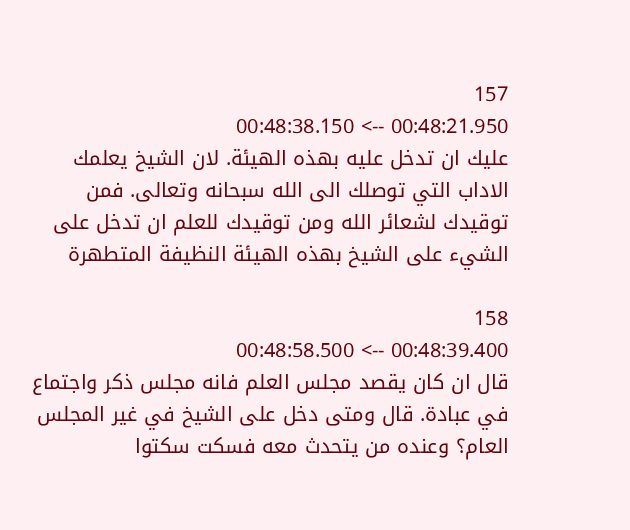157
00:48:21.950 --> 00:48:38.150
عليك ان تدخل عليه بهذه الهيئة. لان الشيخ يعلمك الاداب التي توصلك الى الله سبحانه وتعالى. فمن توقيدك لشعائر الله ومن توقيدك للعلم ان تدخل على الشيء على الشيخ بهذه الهيئة النظيفة المتطهرة

158
00:48:39.400 --> 00:48:58.500
قال ان كان يقصد مجلس العلم فانه مجلس ذكر واجتماع في عبادة. قال ومتى دخل على الشيخ في غير المجلس العام؟ وعنده من يتحدث معه فسكت سكتوا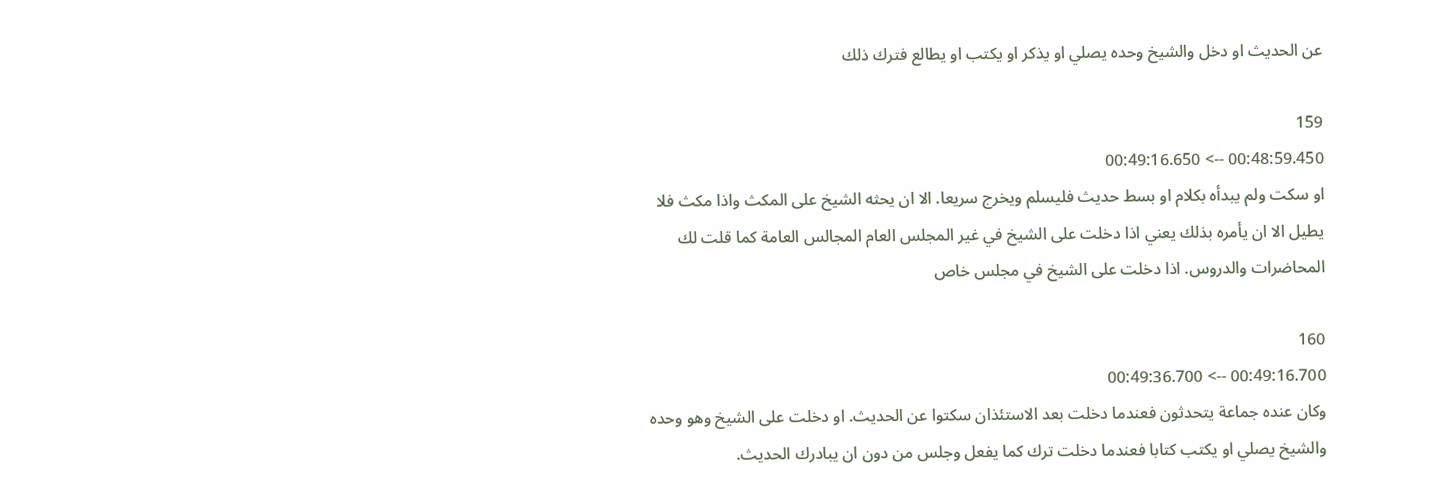عن الحديث او دخل والشيخ وحده يصلي او يذكر او يكتب او يطالع فترك ذلك

159
00:48:59.450 --> 00:49:16.650
او سكت ولم يبدأه بكلام او بسط حديث فليسلم ويخرج سريعا. الا ان يحثه الشيخ على المكث واذا مكث فلا يطيل الا ان يأمره بذلك يعني اذا دخلت على الشيخ في غير المجلس العام المجالس العامة كما قلت لك المحاضرات والدروس. اذا دخلت على الشيخ في مجلس خاص

160
00:49:16.700 --> 00:49:36.700
وكان عنده جماعة يتحدثون فعندما دخلت بعد الاستئذان سكتوا عن الحديث. او دخلت على الشيخ وهو وحده والشيخ يصلي او يكتب كتابا فعندما دخلت ترك كما يفعل وجلس من دون ان يبادرك الحديث.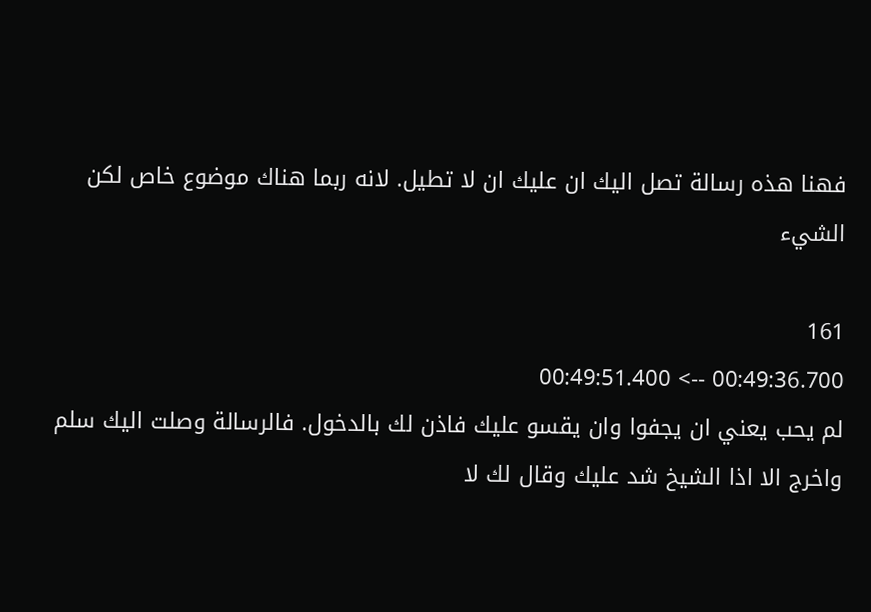فهنا هذه رسالة تصل اليك ان عليك ان لا تطيل. لانه ربما هناك موضوع خاص لكن الشيء

161
00:49:36.700 --> 00:49:51.400
لم يحب يعني ان يجفوا وان يقسو عليك فاذن لك بالدخول. فالرسالة وصلت اليك سلم واخرج الا اذا الشيخ شد عليك وقال لك لا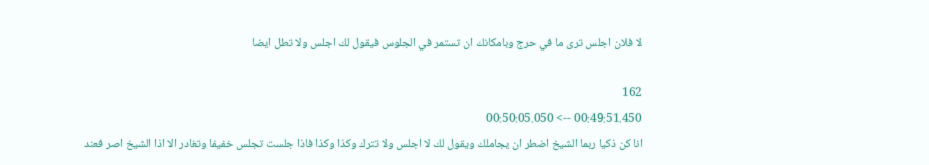لا فلان اجلس ترى ما في حرج وبامكانك ان تستمر في الجلوس فيقول لك اجلس ولا تطل ايضا

162
00:49:51.450 --> 00:50:05.050
انا كن ذكيا ربما الشيخ اضطر ان يجاملك ويقول لك لا اجلس ولا تترك وكذا وكذا فاذا جلست تجلس خفيفا وتغادر الا اذا الشيخ اصر فعند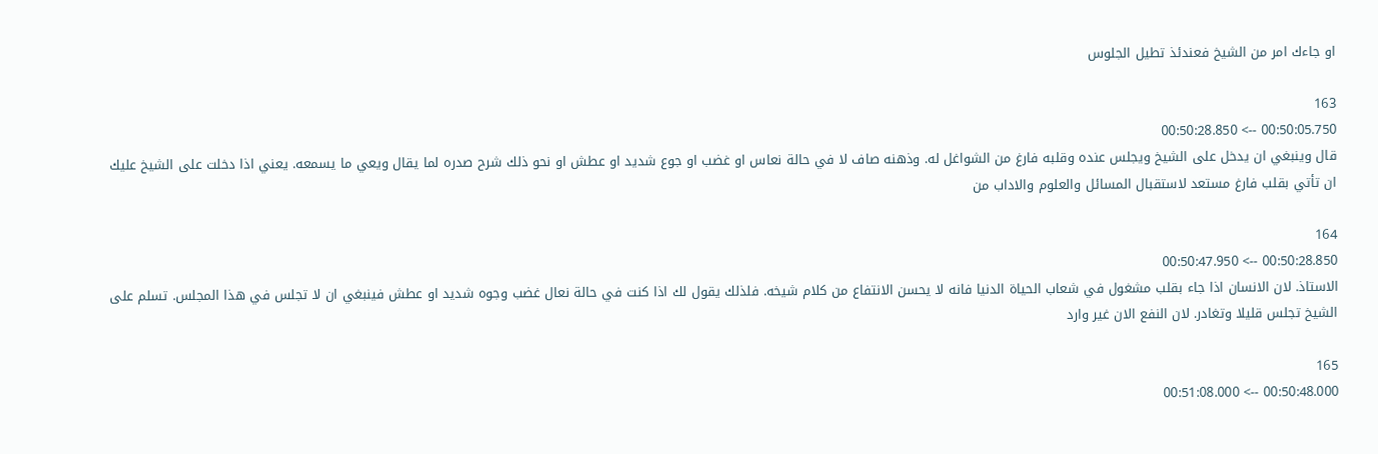او جاءك امر من الشيخ فعندئذ تطيل الجلوس

163
00:50:05.750 --> 00:50:28.850
قال وينبغي ان يدخل على الشيخ ويجلس عنده وقلبه فارغ من الشواغل له. وذهنه صاف لا في حالة نعاس او غضب او جوع شديد او عطش او نحو ذلك شرح صدره لما يقال ويعي ما يسمعه. يعني اذا دخلت على الشيخ عليك ان تأتي بقلب فارغ مستعد لاستقبال المسائل والعلوم والاداب من

164
00:50:28.850 --> 00:50:47.950
الاستاذ. لان الانسان اذا جاء بقلب مشغول في شعاب الحياة الدنيا فانه لا يحسن الانتفاع من كلام شيخه. فلذلك يقول لك اذا كنت في حالة نعال غضب وجوه شديد او عطش فينبغي ان لا تجلس في هذا المجلس. تسلم على الشيخ تجلس قليلا وتغادر. لان النفع الان غير وارد

165
00:50:48.000 --> 00:51:08.000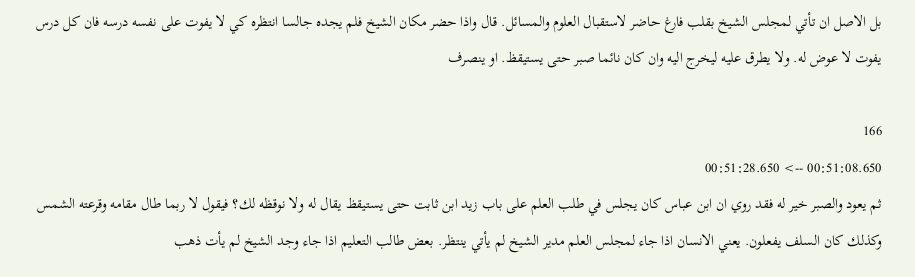بل الاصل ان تأتي لمجلس الشيخ بقلب فارغ حاضر لاستقبال العلوم والمسائل. قال واذا حضر مكان الشيخ فلم يجده جالسا انتظره كي لا يفوت على نفسه درسه فان كل درس يفوت لا عوض له. ولا يطرق عليه ليخرج اليه وان كان نائما صبر حتى يستيقظ. او ينصرف

166
00:51:08.650 --> 00:51:28.650
ثم يعود والصبر خير له فقد روي ان ابن عباس كان يجلس في طلب العلم على باب زيد ابن ثابت حتى يستيقظ يقال له ولا نوقظه لك؟ فيقول لا ربما طال مقامه وقرعته الشمس وكذلك كان السلف يفعلون. يعني الانسان اذا جاء لمجلس العلم مدير الشيخ لم يأتي ينتظر. بعض طالب التعليم اذا جاء وجد الشيخ لم يأت ذهب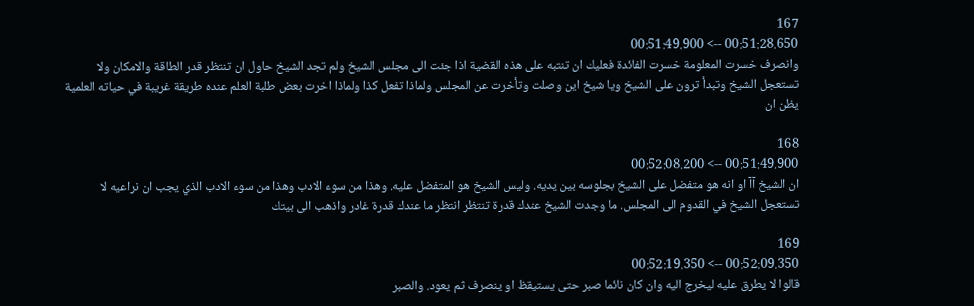167
00:51:28.650 --> 00:51:49.900
وانصرف خسرت المعلومة خسرت الفائدة فعليك ان تنتبه على هذه القضية اذا جئت الى مجلس الشيخ ولم تجد الشيخ حاول ان تنتظر قدر الطاقة والامكان ولا تستعجل الشيخ وتبدأ ترون على الشيخ ويا شيخ اين وصلت وتأخرت عن المجلس ولماذا تفعل كذا ولماذا اخرت بعض طلبة العلم عنده طريقة غريبة في حياته العلمية يظن ان

168
00:51:49.900 --> 00:52:08.200
ان الشيخ آآ او انه هو متفضل على الشيخ بجلوسه بين يديه. وليس الشيخ هو المتفضل عليه. وهذا من سوء الادب وهذا من سوء الادب الذي يجب ان نراعيه لا تستعجل الشيخ في القدوم الى المجلس. ما وجدت الشيخ عندك قدرة تنتظر انتظر ما عندك قدرة غادر واذهب الى بيتك

169
00:52:09.350 --> 00:52:19.350
قالوا لا يطرق عليه ليخرج اليه وان كان نائما صبر حتى يستيقظ او ينصرف ثم يعود. والصبر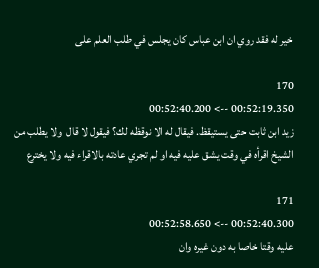خير له فقد روي ان ابن عباس كان يجلس في طلب العلم على

170
00:52:19.350 --> 00:52:40.200
زيد ابن ثابت حتى يستيقظ. فيقال له الا نوقظه لك؟ فيقول لا قال  ولا يطلب من الشيخ اقرأه في وقت يشق عليه فيه او لم تجري عادته بالاقراء فيه ولا يخترع

171
00:52:40.300 --> 00:52:58.650
عليه وقتا خاصا به دون غيره وان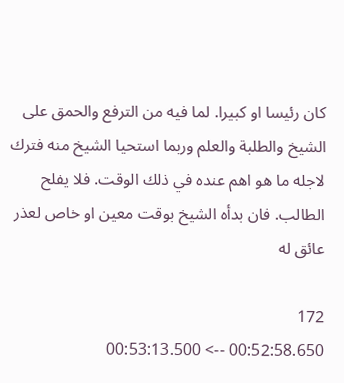كان رئيسا او كبيرا. لما فيه من الترفع والحمق على الشيخ والطلبة والعلم وربما استحيا الشيخ منه فترك لاجله ما هو اهم عنده في ذلك الوقت. فلا يفلح الطالب. فان بدأه الشيخ بوقت معين او خاص لعذر عائق له

172
00:52:58.650 --> 00:53:13.500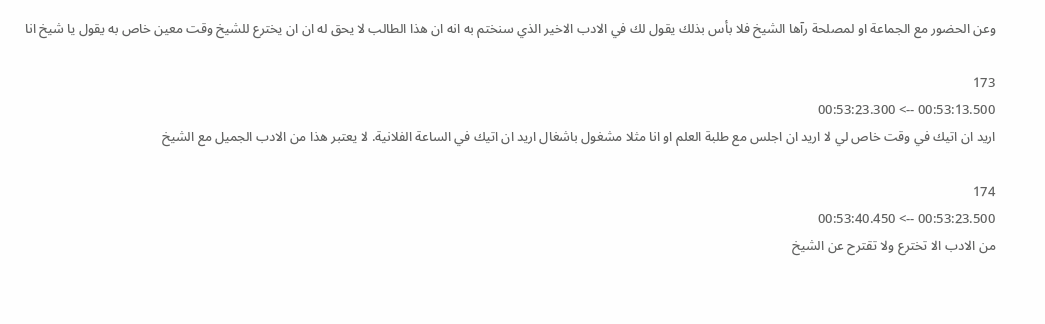وعن الحضور مع الجماعة او لمصلحة رآها الشيخ فلا بأس بذلك يقول لك في الادب الاخير الذي سنختم به انه ان هذا الطالب لا يحق له ان ان يخترع للشيخ وقت معين خاص به يقول يا شيخ انا

173
00:53:13.500 --> 00:53:23.300
اريد ان اتيك في وقت خاص لي لا اريد ان اجلس مع طلبة العلم او انا مثلا مشغول باشغال اريد ان اتيك في الساعة الفلانية. لا يعتبر هذا من الادب الجميل مع الشيخ

174
00:53:23.500 --> 00:53:40.450
من الادب الا تخترع ولا تقترح عن الشيخ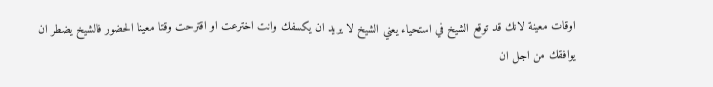اوقات معينة لانك قد توقع الشيخ في استحياء يعني الشيخ لا يريد ان يكسفك وانت اخترعت او اقترحت وقتا معينا الحضور فالشيخ يضطر ان يوافقك من اجل ان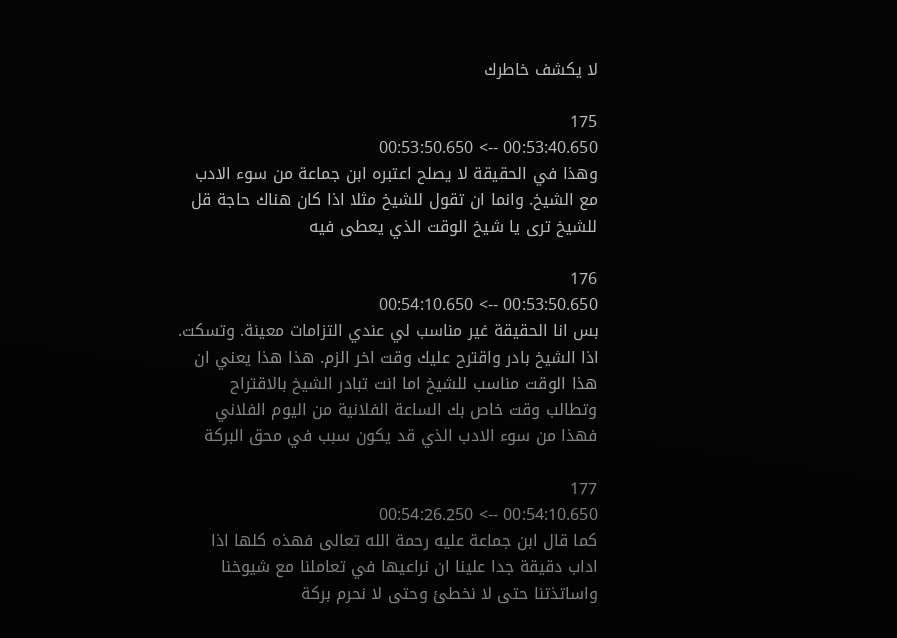لا يكشف خاطرك

175
00:53:40.650 --> 00:53:50.650
وهذا في الحقيقة لا يصلح اعتبره ابن جماعة من سوء الادب مع الشيخ. وانما ان تقول للشيخ مثلا اذا كان هناك حاجة قل للشيخ ترى يا شيخ الوقت الذي يعطى فيه

176
00:53:50.650 --> 00:54:10.650
بس انا الحقيقة غير مناسب لي عندي التزامات معينة. وتسكت. اذا الشيخ بادر واقترح عليك وقت اخر الزم. هذا هذا يعني ان هذا الوقت مناسب للشيخ اما انت تبادر الشيخ بالاقتراح وتطالب وقت خاص بك الساعة الفلانية من اليوم الفلاني فهذا من سوء الادب الذي قد يكون سبب في محق البركة

177
00:54:10.650 --> 00:54:26.250
كما قال ابن جماعة عليه رحمة الله تعالى فهذه كلها اذا اداب دقيقة جدا علينا ان نراعيها في تعاملنا مع شيوخنا واساتذتنا حتى لا نخطئ وحتى لا نحرم بركة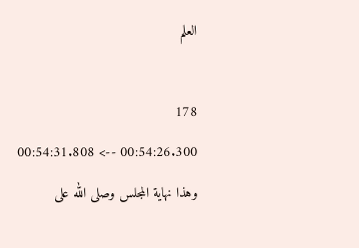العلم

178
00:54:26.300 --> 00:54:31.808
وهذا نهاية المجلس وصلى الله على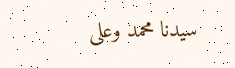سيدنا محمد وعلى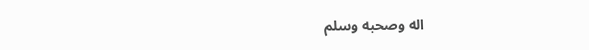اله وصحبه وسلم